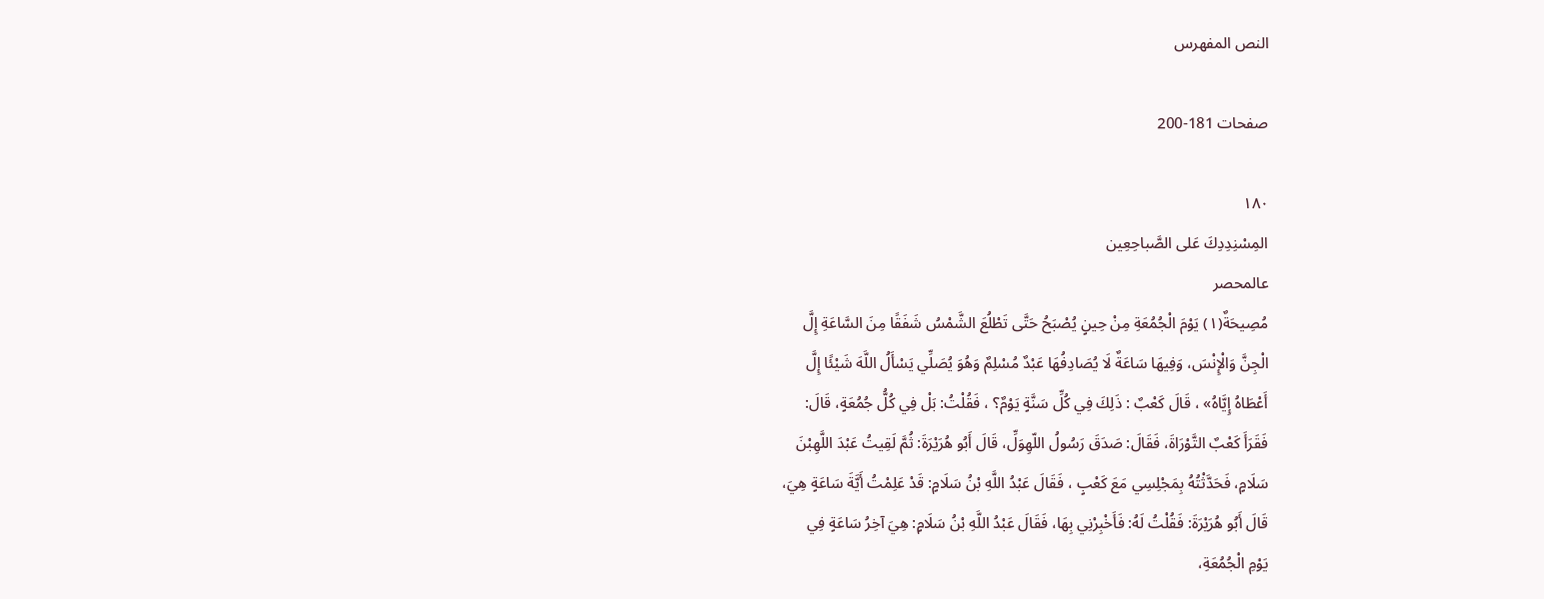النص المفهرس

صفحات 181-200

١٨٠
المِسْنِدِدِكَ عَلى الصَّباحِعِين
عالمحصر
مُصِيحَةٌ(١) يَوْمَ الْجُمُعَةِ مِنْ حِينٍ يُصْبَحُ حَتَّى تَطْلُعَ الشَّمْسُ شَفَقًا مِنَ السَّاعَةِ إِلَّ
الْجِنَّ وَالْإِنْسَ، وَفِيهَا سَاعَةٌ لَا يُصَادِفُهَا عَبْدٌ مُسْلِمٌ وَهُوَ يُصَلِّي يَسْأَلُ اللَّهَ شَيْئًا إِلَّ
أَعْطَاهُ إِيَّاهُ» ، قَالَ كَعْبٌ : ذَلِكَ فِي كُلِّ سَنَّةٍ يَوْمٌ؟ ، فَقُلْتُ: بَلْ فِي كُلُّ جُمُعَةٍ، قَالَ:
فَقَرَأَ كَعْبٌ التَّوْرَاةَ، فَقَالَ: صَدَقَ رَسُولُ اللّهِوَلِّ، قَالَ أَبُو هُرَيْرَةَ: ثُمَّ لَقِيتُ عَبْدَ اللَّهِبْنَ
سَلَامٍ، فَحَدَّثْتُهُ بِمَجْلِسِي مَعَ كَعْبٍ ، فَقَالَ عَبْدُ اللَّهِ بْنُ سَلَامٍ: قَدْ عَلِمْتُ أَيَّةَ سَاعَةٍ هِيَ،
قَالَ أَبُو هُرَيْرَةَ: فَقُلْتُ لَهُ: فَأَخْبِرْنِي بِهَا، فَقَالَ عَبْدُ اللَّهِ بْنُ سَلَامٍ: هِيَ آخِرُ سَاعَةٍ فِي
يَوْمِ الْجُمُعَةِ،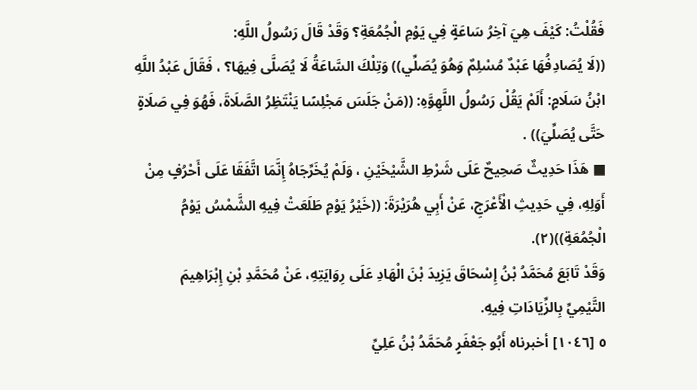فَقُلْتُ: كَيْفَ هِيَ آخِرُ سَاعَةٍ فِي يَوْمِ الْجُمُعَةِ؟ وَقَدْ قَالَ رَسُولُ اللَّهِ:
((لَا يُصَادِفُهَا عَبْدٌ مُسْلِمٌ وَهُوَ يُصَلِّي)) وَتِلْكَ السَّاعَةُ لَا يُصَلَّى فِيهَا؟ ، فَقَالَ عَبْدُ اللَّهِ
ابْنُ سَلَامٍ: أَلَمْ يَقُلْ رَسُولُ اللَّهِوَّهِ: ((مَنْ جَلَسَ مَجْلِسًا يَنْتَظِرُ الصَّلَاةَ، فَهُوَ فِي صَلَاةٍ
حَتَّى يُصَلِّيَ)) .
■ هَذَا حَدِيثٌ صَحِيحٌ عَلَى شَرْطِ الشَّيْخَيْنِ ، وَلَمْ يُخَرِّجَاهُ إِنَّمَا اتَّفَقَا عَلَى أَحْرُفٍ مِنْ
أَوَلِهِ، فِي حَدِيثِ الْأَعْرَجِ، عَنْ أَبِي هُرَيْرَةَ: ((خَيْرُ يَوْمِ طَلَعَتْ فِيهِ الشَّمْسُ يَوْمُ
الْجُمُعَةِ))(٢).
وَقَدْ تَابَعَ مُحَمَّدُ بْنُ إِسْحَاقَ يَزِيدَ بْنَ الْهَادِ عَلَى رِوَايَتِهِ، عَنْ مُحَمَّدِ بْنِ إِبْرَاهِيمَ
التَّيْمِيِّ بِالزِّیَادَاتِ فِیهِ.
٥ [١٠٤٦] أخبرناه أَبُو جَعْفَرٍ مُحَمَّدُ بْنُ عَلِيِّ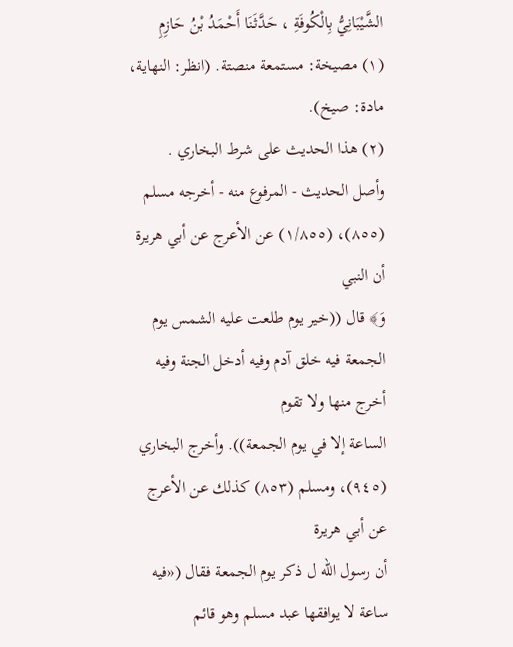الشَّيْبَانِيُّ بِالْكُوفَةِ ، حَدَّثَنَا أَحْمَدُ بْنُ حَازِمِ
(١) مصيخة: مستمعة منصتة. (انظر: النهاية، مادة: صيخ).
(٢) هذا الحديث على شرط البخاري .
وأصل الحديث - المرفوع منه - أخرجه مسلم (٨٥٥)، (١/٨٥٥) عن الأعرج عن أبي هريرة أن النبي
وَ﴾ قال ((خير يوم طلعت عليه الشمس يوم الجمعة فيه خلق آدم وفيه أدخل الجنة وفيه أخرج منها ولا تقوم
الساعة إلا في يوم الجمعة)). وأخرج البخاري (٩٤٥)، ومسلم (٨٥٣) كذلك عن الأعرج عن أبي هريرة
أن رسول اللّه ل ذكر يوم الجمعة فقال («فيه ساعة لا يوافقها عبد مسلم وهو قائم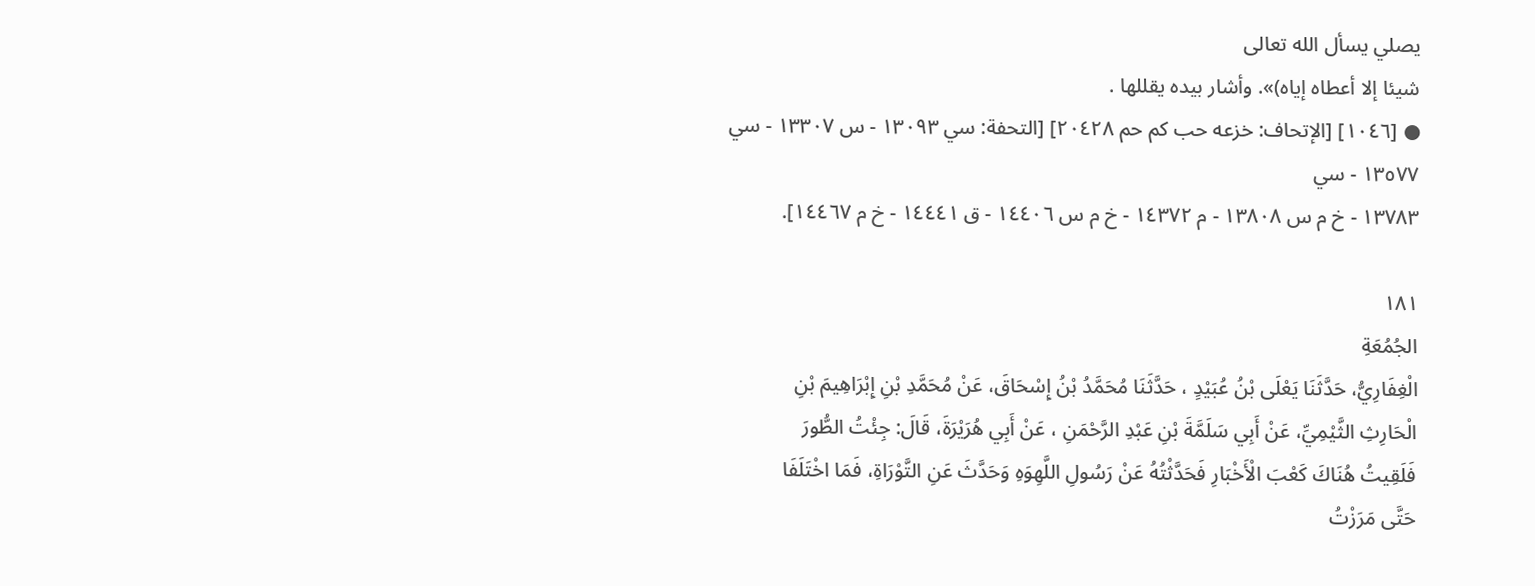يصلي يسأل الله تعالى
شيئا إلا أعطاه إياه)». وأشار بيده يقللها .
● [١٠٤٦] [الإتحاف: خزعه حب كم حم ٢٠٤٢٨] [التحفة: سي ١٣٠٩٣ - س ١٣٣٠٧ - سي ١٣٥٧٧ - سي
١٣٧٨٣ - خ م س ١٣٨٠٨ - م ١٤٣٧٢ - خ م س ١٤٤٠٦ - ق ١٤٤٤١ - خ م ١٤٤٦٧].

١٨١
الجُمُعَةِ
الْغِفَارِيُّ، حَدَّثَنَا يَعْلَى بْنُ عُبَيْدٍ ، حَدَّثَنَا مُحَمَّدُ بْنُ إِسْحَاقَ، عَنْ مُحَمَّدِ بْنِ إِبْرَاهِیمَ بْنِ
الْحَارِثِ الثَّيْمِيِّ، عَنْ أَبِي سَلَمَّةَ بْنِ عَبْدِ الرَّحْمَنِ ، عَنْ أَبِي هُرَيْرَةَ، قَالَ: جِئْتُ الطُّورَ
فَلَقِيتُ هُنَاكَ كَعْبَ الْأَخْبَارِ فَحَدَّثْتُهُ عَنْ رَسُولِ اللَّهِوَهِ وَحَدَّثَ عَنِ التَّوْرَاةِ، فَمَا اخْتَلَفَا
حَتَّى مَرَزْتُ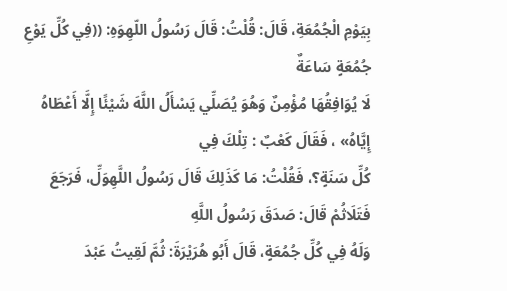بِيَوْمِ الْجُمُعَةِ، قَالَ: قُلْتُ: قَالَ رَسُولُ اللّهِوَهِ: ((فِي كُلِّ يَوْعِ جُمُعَةٍ سَاعَةٌ
لَا يُوَافِقُهَا مُؤْمِنٌ وَهُوَ يُصَلِّي يَسْأَلُ اللَّهَ شَيْئًا إِلَّا أَعْطَاهُ إِيَّاهُ» ، فَقَالَ كَعْبٌ : تِلْكَ فِي
كُلِّ سَنَةٍ؟، فَقُلْتُ: مَا كَذَلِكَ قَالَ رَسُولُ اللَّهِوَلِّ، فَرَجَعَ فَتَلَاثُمْ قَالَ: صَدَقَ رَسُولُ اللَّهِ
وَلَهُ فِي كُلِّ جُمُعَةٍ، قَالَ أَبُو هُرَيْرَةَ: ثُمَّ لَقِيتُ عَبْدَ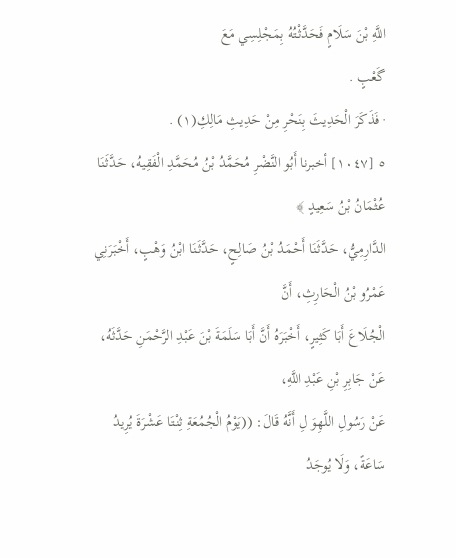اللَّهِ بْنَ سَلَامٍ فَحَدَّثْتُهُ بِمَجْلِسِي مَعَ
گَعْبٍ .
· فَذَكَرَ الْحَدِيثَ بِنَحْرِ مِنْ حَدِيثِ مَالِكِ(١) .
٥ [١٠٤٧] أخبرنا أَبُو النَّضْرِ مُحَمَّدُ بْنُ مُحَمَّدِ الْفَقِيهُ، حَدَّثَنَا عُثْمَانُ بْنُ سَعِيدٍ ﴾
الدَّارِمِيُّ، حَدَّثَنَا أَحْمَدُ بْنُ صَالِحٍ، حَدَّثَنَا ابْنُ وَهْبٍ، أَخْبَرَنِي عَمْرُو بْنُ الْحَارِثِ، أَنَّ
الْجُلَاعَ أَبَا كَثِيرٍ، أَخْبَرَهُ أَنَّ أَبَا سَلَمَةَ بْنَ عَبْدِ الرَّحْمَنِ حَدَّثَهُ، عَنْ جَابِرِ بْنِ عَبْدِ اللَّهِ،
عَنْ رَسُولِ اللَّهِوَ لِ أَنَّهُ قَالَ: ((يَوْمُ الْجُمُعَةِ ثِنْتَا عَشْرَةَ يُرِيدُ سَاعَةً، وَلَا يُوجَدُ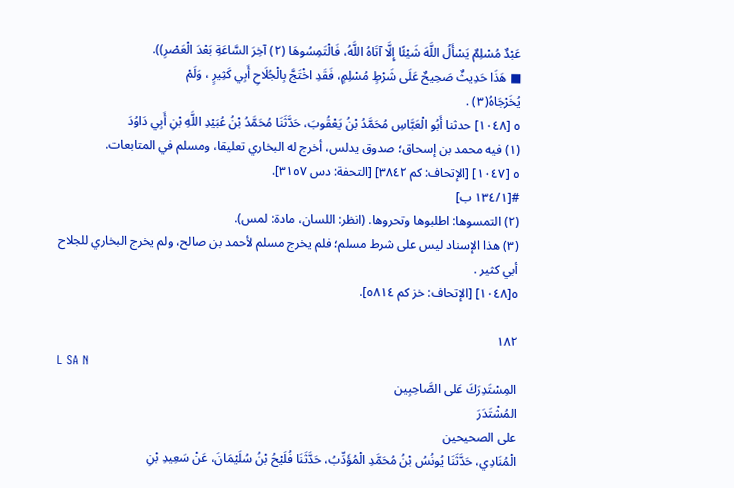عَبْدٌ مُسْلِمٌ يَسْأَلُ اللَّهَ شَيْئًا إِلَّا آتَاهُ اللَّهُ، فَالْتَمِسُوهَا (٢) آخِرَ السَّاعَةِ بَعْدَ الْعَصْرِ)).
■ هَذَا حَدِيثٌ صَحِيحٌ عَلَى شَرْطٍ مُسْلِمٍ، فَقَدِ اخْتَجَّ بِالْجُلَاحِ أَبِي كَثِيرٍ ، وَلَمْ
يُخَرْجَاهُ(٣) .
٥ [١٠٤٨] حدثنا أَبُو الْعَبَّاسِ مُحَمَّدُ بْنُ يَعْقُوبَ، حَدَّثَنَا مُحَمَّدُ بْنُ عُبَيْدِ اللَّهِ بْنِ أَبِي دَاوُدَ
(١) فيه محمد بن إسحاق؛ صدوق يدلس، أخرج له البخاري تعليقا، ومسلم في المتابعات.
٥ [١٠٤٧] [الإتحاف: كم ٣٨٤٢] [التحفة: دس ٣١٥٧].
#[١٣٤/١ ب]
(٢) التمسوها: اطلبوها وتحروها. (انظر: اللسان، مادة: لمس).
(٣) هذا الإسناد ليس على شرط مسلم؛ فلم يخرج مسلم لأحمد بن صالح، ولم يخرج البخاري للجلاح
أبي کثیر .
٥[١٠٤٨] [الإتحاف: خز كم ٥٨١٤].

١٨٢
L SA N
المِسْتَدِرَكَ عَلى الصَّاحِبِين
المُشْتَدَرَ
على الصحيحين
الْمُنَادِي، حَدَّثَنَا يُونُسُ بْنُ مُحَمَّدِ الْمُؤَدِّبُ، حَدَّثَنَا فُلَيْحُ بْنُ سُلَيْمَانَ، عَنْ سَعِيدِ بْنِ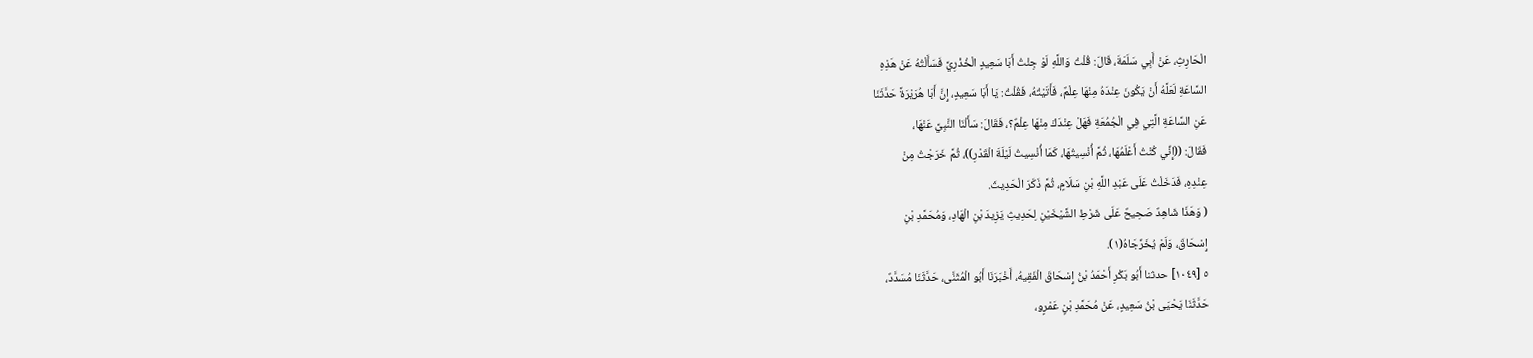الْحَارِثِ، عَنْ أَبِي سَلَمَةَ، قَالَ: قُلْتُ وَاللَّهِ لَوْ جِئْتُ أَبَا سَعِيدٍ الْخُذْرِيَّ فَسَأَلْتُهُ عَنْ هَذِهِ
السَّاعَةِ لَعَلَّهُ أَنْ يَكُونَ عِنْدَهُ مِنْهَا عِلْمٌ، فَأَتَيْتُهُ، فَقُلْتُ: يَا أَبَا سَعِيدٍ، إِنَّ أَبَا هُرَيْرَةً حَدَّثَنَا
عَنِ السَّاعَةِ الَّتِي فِي الْجُمُعَةِ فَهَلْ عِنْدَكَ مِنْهَا عِلْمٌ؟، فَقَالَ: سَأَلْنَا النَّبِيَّ عَنْهَا،
فَقَالَ: ((إِنِّي كُنْتُ أَعْلَمُهَا، ثُمَّ أُنْسِيتُهَا، كَمَا أُنْسِيتُ لَيْلَةَ الْقَدْرِ))، ثُمَّ خَرَجْتُ مِنْ
عِنْدِهِ، فَدَخَلْتُ عَلَى عَبْدِ اللَّهِ بْنِ سَلَامٍ، ثُمَّ ذَكَرَ الْحَدِيثَ.
( وَهَذَا شَاهِدٌ صَحِيحٌ عَلَى شَرْطِ الشَّيْخَيْنِ لِحَدِيثِ يَزِيدَ بْنِ الْهَادِ، وَمُحَمَّدِ بْنِ
إِسْحَاقَ، وَلَمْ يُخَرِّجَاهُ(١).
٥ [١٠٤٩] حدثنا أَبُو بَكْرِ أَحْمَدُ بْنُ إِسْحَاقَ الْفَقِيهُ، أَخْبَرَنَا أَبُو الْمُثَنَّى، حَدَّثَنَا مُسَدَّدٌ،
حَدَّثَنَا يَحْيَى بْنُ سَعِيدٍ، عَنْ مُحَمَّدِ بْنٍ عَمْرٍو،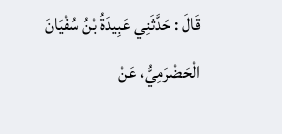قَالَ : حَدَّثَنِي عَبِيدَةُ بْنُ سُفْيَانَ
الْحَضْرَمِيُّ، عَنْ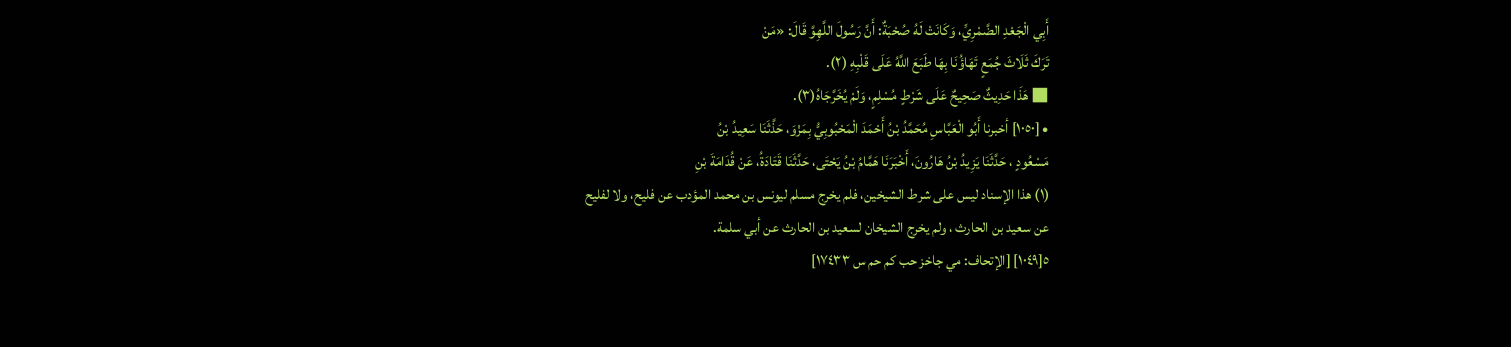أَبِي الْجَعْدِ الضَّمْرِيِّ، وَكَانَتْ لَهُ صُحْبَةٌ: أَنَّ رَسُولَ اللَّهِوَّ قَالَ: «مَنْ
تَرَكَ ثَلَاثَ جُمَعٍ تَهَاؤُنَا بِهَا طَبَعَ اللَّهُ عَلَى قَلْبِهِ (٢).
■ هَذَا حَدِيثٌ صَحِيحٌ عَلَى شَرْطٍ مُسْلِمٍ، وَلَمْ يُخَرَّجَاهُ(٣).
• [١٠٥٠] أخبرنا أَبُو الْعَبَّاسِ مُحَمَّدُ بْنُ أَحْمَدَ الْمَحْبُوبِيُّ بِمَزْوَ، حَذَّثَنَا سَعِيدُ بْنُ
مَسْعُودٍ ، حَدَّثَنَا يَزِيدُ بْنُ هَارُونَ، أَخْبَرَنَا هَمَّامُ بْنُ يَحْتَى، حَدَّثَنَا قَتَادَةُ، عَنْ قُدَامَةَ بْنِ
(١) هذا الإسناد ليس على شرط الشيخين، فلم يخرج مسلم ليونس بن محمد المؤدب عن فليح، ولا لفليح
عن سعيد بن الحارث ، ولم يخرج الشيخان لسعيد بن الحارث عن أبي سلمة.
٥[١٠٤٩] [الإتحاف: مي جاخز حب كم حم س ١٧٤٣٣]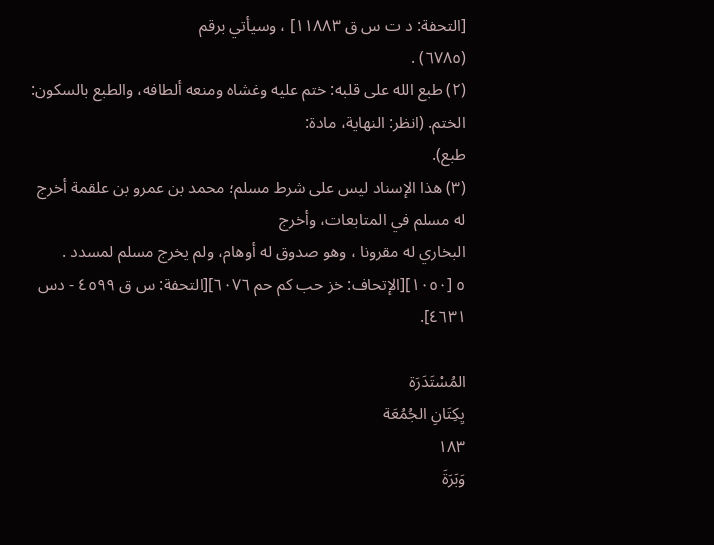[التحفة: د ت س ق ١١٨٨٣] ، وسيأتي برقم
(٦٧٨٥) .
(٢) طبع الله على قلبه: ختم عليه وغشاه ومنعه ألطافه، والطبع بالسكون: الختم. (انظر: النهاية، مادة:
طبع).
(٣) هذا الإسناد ليس على شرط مسلم؛ محمد بن عمرو بن علقمة أخرج له مسلم في المتابعات، وأخرج
البخاري له مقرونا ، وهو صدوق له أوهام، ولم يخرج مسلم لمسدد .
٥ [١٠٥٠][الإتحاف: خز حب كم حم ٦٠٧٦][التحفة: س ق ٤٥٩٩ - دس ٤٦٣١].

المُسْتَدَرَة
يِكِتَانِ الجُمُعَة
١٨٣
وَبَرَةَ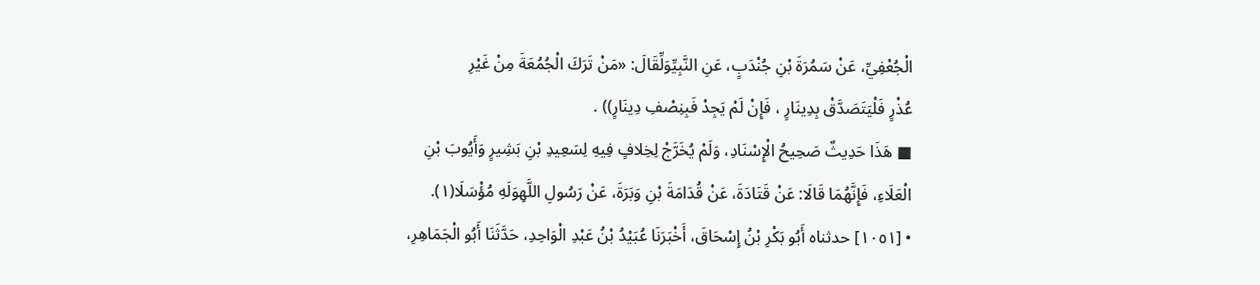الْجُعْفِيِّ، عَنْ سَمُرَةَ بْنِ جُنْدَبٍ، عَنِ النَّبِيِّوَلِّقَالَ: «مَنْ تَرَكَ الْجُمُعَةَ مِنْ غَيْرِ
عُذْرٍ فَلْيَتَصَدَّقْ بِدِينَارٍ ، فَإِنْ لَمْ يَجِدْ فَبِنِصْفِ دِینَارٍ)) .
■ هَذَا حَدِيثٌ صَحِيحُ الْإِسْنَادِ، وَلَمْ يُخَرَّجْ لِخِلافٍ فِيهِ لِسَعِيدِ بْنِ بَشِيرٍ وَأَيُوبَ بْنِ
الْعَلَاءِ، فَإِنَّهُمَا قَالَا: عَنْ قَتَادَةَ، عَنْ قُدَامَةَ بْنِ وَبَرَةَ، عَنْ رَسُولِ اللَّهِوَلَهِ مُؤْسَلَا(١).
• [١٠٥١] حدثناه أَبُو بَكْرِ بْنُ إِسْحَاقَ، أَخْبَرَنَا عُبَيْدُ بْنُ عَبْدِ الْوَاحِدِ، حَدَّثَنَا أَبُو الْجَمَاهِرِ،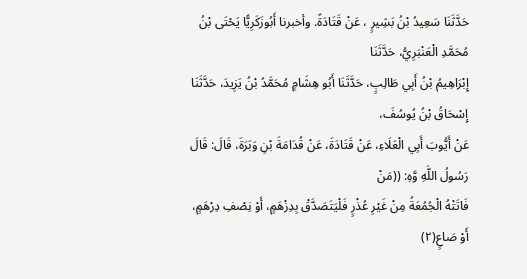حَدَّثَنَا سَعِيدُ بْنُ بَشِيرٍ ، عَنْ قَتَادَةً. وأخبرنا أَبُوزَكَرِيًّا يَحْتَى بْنُ مُحَمَّدِ الْعَنْبَرِيُّ، حَدَّثَنَا
إِبْرَاهِيمُ بْنُ أَبِي طَالِبٍ، حَدَّثَنَا أَبُو هِشَامٍ مُحَمَّدُ بْنُ يَزِيدَ، حَدَّثَنَا إِسْحَاقُ بْنُ يُوسُفَ،
عَنْ أَيُّوبَ أَبِي الْعَلَاءِ، عَنْ قَتَادَةَ، عَنْ قُدَامَةَ بْنِ وَبَرَةَ، قَالَ: قَالَ رَسُولُ اللَّهِ وَّهِ: ((مَنْ
فَاتَتْهُ الْجُمُعَةُ مِنْ غَيْرِ عُذْرٍ فَلْيَتَصَدَّقْ بِدِزْهَمٍ، أَوْ نِصْفِ دِرْهَمٍ، أَوْ صَاعٍ(٢)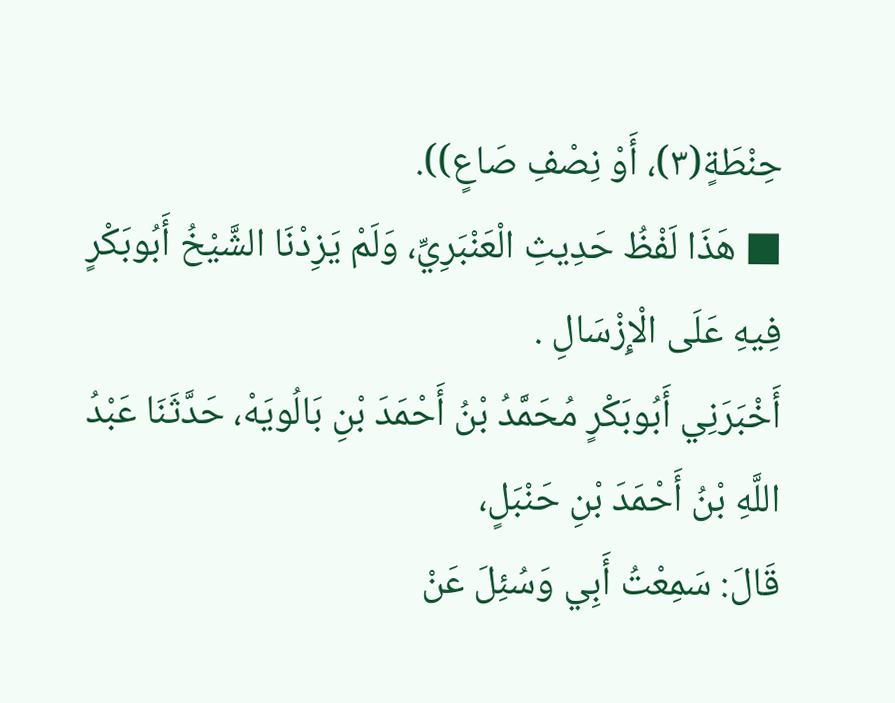حِنْطَةٍ(٣)، أَوْ نِصْفِ صَاعٍ)).
■ هَذَا لَفْظُ حَدِيثِ الْعَنْبَرِيِّ، وَلَمْ يَزِدْنَا الشَّيْخُ أَبُوبَكْرٍ فِيهِ عَلَى الْإِزْسَالِ .
أَخْبَرَنِي أَبُوبَكْرٍ مُحَمَّدُ بْنُ أَحْمَدَ بْنِ بَالُويَهْ، حَدَّثَنَا عَبْدُ اللَّهِ بْنُ أَحْمَدَ بْنِ حَنْبَلٍ،
قَالَ: سَمِعْتُ أَبِي وَسُئِلَ عَنْ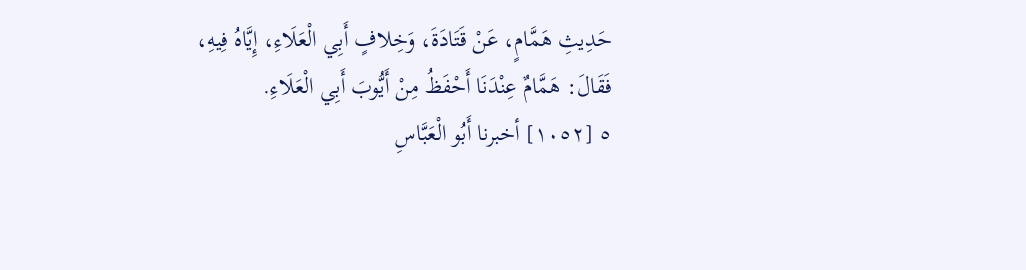حَدِيثِ هَمَّامٍ، عَنْ قَتَادَةَ، وَخِلافٍ أَبِي الْعَلَاءِ، إِيَّاهُ فِيهِ،
فَقَالَ: هَمَّامٌ عِنْدَنَا أَحْفَظُ مِنْ أَيُّوبَ أَبِي الْعَلَاءِ.
٥ [١٠٥٢] أخبرنا أَبُو الْعَبَّاسِ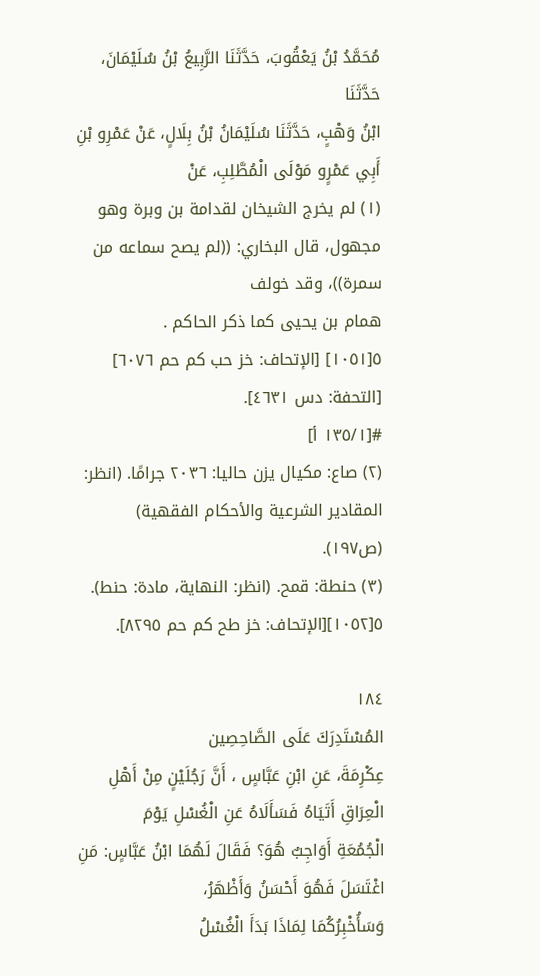مُحَمَّدُ بْنُ يَعْقُوبَ، حَدَّثَنَا الرَّبِيعُ بْنُ سُلَيْمَانَ، حَدَّثَنَا
ابْنُ وَهْبٍ، حَدَّثَنَا سُلَيْمَانُ بْنُ بِلَالٍ، عَنْ عَمْرِو بْنِ أَبِي عَمْرٍو مَوْلَى الْمُطَّلِبِ، عَنْ
(١) لم يخرج الشيخان لقدامة بن وبرة وهو مجهول، قال البخاري: ((لم يصح سماعه من سمرة))، وقد خولف
همام بن يحيى كما ذكر الحاكم .
٥[١٠٥١] [الإتحاف: خز حب كم حم ٦٠٧٦] [التحفة: دس ٤٦٣١].
#[١٣٥/١ أ]
(٢) صاع: مكيال يزن حاليا: ٢٠٣٦ جرامًا. (انظر: المقادير الشرعية والأحكام الفقهية) (ص١٩٧).
(٣) حنطة: قمح. (انظر: النهاية، مادة: حنط).
٥[١٠٥٢][الإتحاف: خز طح كم حم ٨٢٩٥].

١٨٤
المُسْتَدِرَكَ عَلَى الصَّاحِصِين
عِكْرِمَةَ، عَنِ ابْنِ عَبَّاسٍ ، أَنَّ رَجُلَيْنٍ مِنْ أَهْلِ الْعِرَاقِ أَتَيَاهُ فَسَأَلَاهُ عَنِ الْغُسْلِ يَوْمَ
الْجُمُعَةِ أَوَاجِبٌ هُوَ؟ فَقَالَ لَهُمَا ابْنُ عَبَّاسٍ: مَنِ اغْتَسَلَ فَهُوَ أَحْسَنُ وَأَظْهَرُ،
وَسَأُخْبِرُكُمَا لِمَاذَا بَدَأَ الْغُسْلُ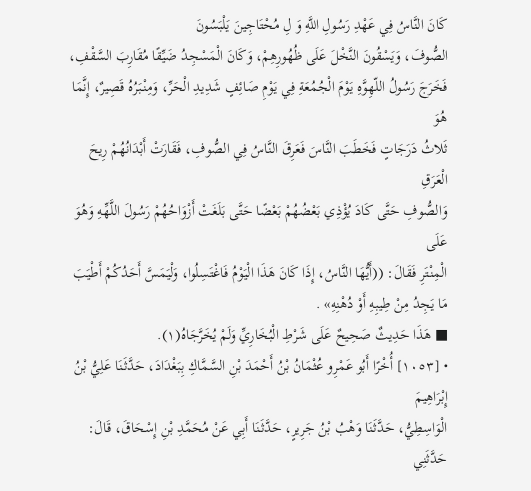كَانَ النَّاسُ فِي عَهْدِ رَسُولِ اللَّهِ وَ لِ مُحْتَاجِينَ يَلْبَسُونَ
الصُّوفَ، وَيَسْقُونَ النَّخْلَ عَلَى ظُهُورِهِمْ، وَكَانَ الْمَسْجِدُ ضَيِّقًا مُقَارِبَ السَّقْفِ،
فَخَرَجَ رَسُولُ اللّهِوَّهِ يَوْمَ الْجُمُعَةِ فِي يَوْمِ صَائِفٍ شَدِيدِ الْحَرِّ، وَمِنْبَرُهُ قَصِيرٌ، إِنَّمَا هُوَ
ثَلاثُ دَرَجَاتٍ فَخَطَبَ النَّاسَ فَعَرِقَ النَّاسُ فِي الصُّوفِ، فَقَارَتْ أَبْدَانُهُمْ رِيحَ الْعَرَقِ
وَالصُّوفِ حَتَّى كَادَ يُؤْذِي بَعْضُهُمْ بَعْضًا حَتَّى بَلَغَتْ أَزْوَاحُهُمْ رَسُولَ اللَّهِّهِ وَهُوَ عَلَى
الْمِنْتَرِ فَقَالَ: ((أَيُّهَا النَّاسُ، إِذَا كَانَ هَذَا الْيَوْمُ فَاغْتَسِلُوا، وَلْيَمَسَّ أَحَدُكُمْ أَطْيَبَ
مَا يَجِدُ مِنْ طِیبِهِ أَوْ دُهْنِهِ» .
■ هَذَا حَدِيثٌ صَحِيحٌ عَلَى شَرْطِ الْبُخَارِيِّ وَلَمْ يُخَرَّجَاهُ(١).
• [١٠٥٣] أُخْرًا أَبُو عَمْرِو عُثْمَانُ بْنُ أَحْمَدَ بْنِ السَّمَّاكِ بِبَغْدَادَ، حَدَّثَنَا عَلِيُّ بْنُ إِبْرَاهِيمَ
الْوَاسِطِيُّ، حَدَّثَنَا وَهْبُ بْنُ جَرِيرٍ، حَدَّثَنَا أَبِي عَنْ مُحَمَّدِ بْنِ إِسْحَاقَ، قَالَ: حَدَّثَنِي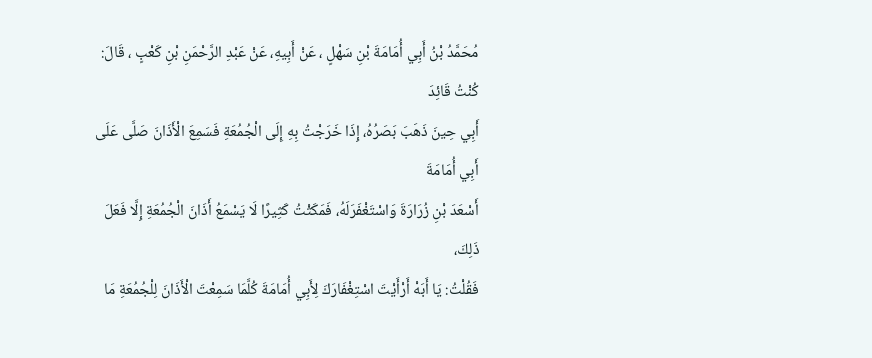مُحَمَّدُ بْنُ أَبِي أُمَامَةَ بْنِ سَهْلٍ ، عَنْ أَبِيهِ، عَنْ عَبْدِ الرَّحْمَنِ بْنِ كَعْبٍ ، قَالَ: كُنْتُ قَائِدَ
أَبِي حِينَ ذَهَبَ بَصَرُهُ، إِذَا خَرَجْتُ بِهِ إِلَى الْجُمُعَةِ فَسَمِعَ الْأَذَانَ صَلَّى عَلَى أَبِي أُمَامَةَ
أَسْعَدَ بْنِ زُرَارَةَ وَاسْتَغْفَرَلَهُ، فَمَكَثْتُ كَثِيرًا لَا يَسْمَعُ أَذَانَ الْجُمُعَةِ إِلَّا فَعَلَ ذَلِكَ،
فَقُلْتُ: يَا أَبَهْ أَرْأَيْتَ اسْتِغْفَارَكَ لِأَبِي أُمَامَةَ كُلَّمَا سَمِعْتَ الْأَذَانَ لِلْجُمُعَةِ مَا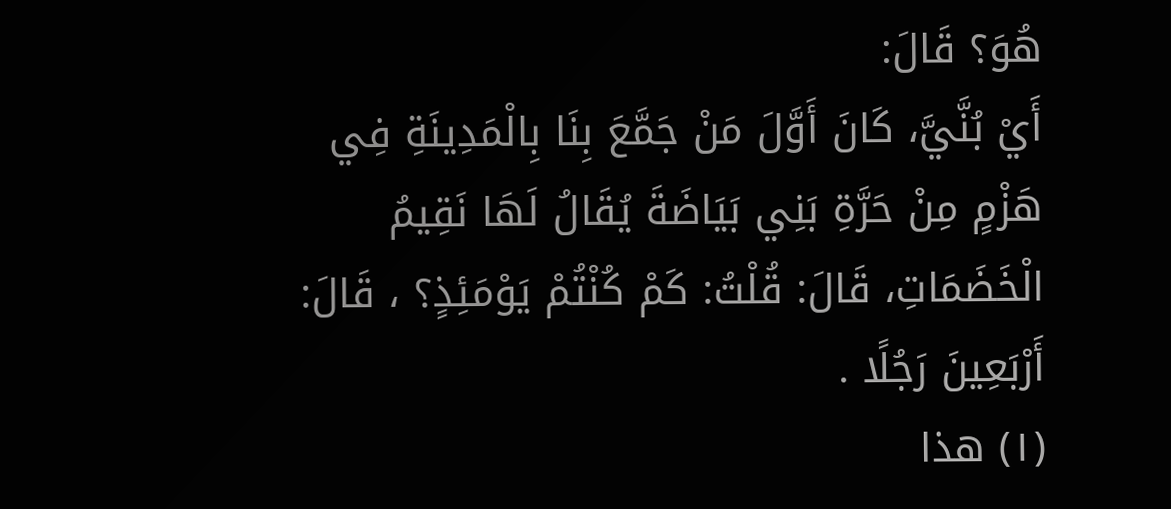هُوَ؟ قَالَ:
أَيْ بُنَّيَّ، كَانَ أَوَّلَ مَنْ جَمَّعَ بِنَا بِالْمَدِينَةِ فِي هَزْمٍ مِنْ حَرَّةِ بَنِي بَيَاضَةَ يُقَالُ لَهَا نَقِيمُ
الْخَضَمَاتِ، قَالَ: قُلْتُ: كَمْ كُنْتُمْ يَوْمَئِذٍ؟ ، قَالَ: أَرْبَعِينَ رَجُلًا .
(١) هذا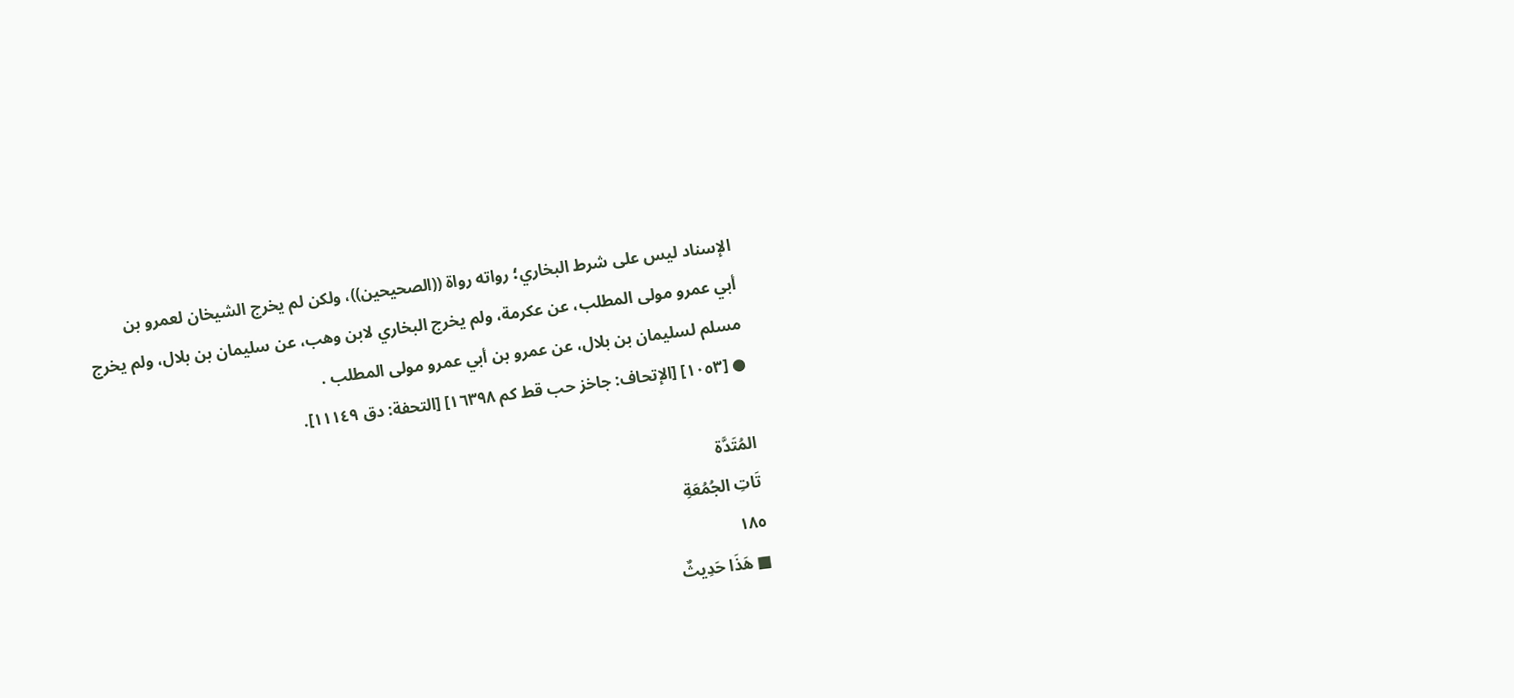الإسناد ليس على شرط البخاري؛ رواته رواة ((الصحيحين))، ولكن لم يخرج الشيخان لعمرو بن
أبي عمرو مولى المطلب، عن عكرمة، ولم يخرج البخاري لابن وهب، عن سليمان بن بلال، ولم يخرج
مسلم لسليمان بن بلال، عن عمرو بن أبي عمرو مولى المطلب .
● [١٠٥٣] [الإتحاف: جاخز حب قط كم ١٦٣٩٨] [التحفة: دق ١١١٤٩].

المُتَدَّة
تَاتِ الجُمُعَةِ
١٨٥
■ هَذَا حَدِيثٌ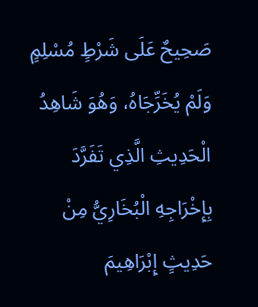صَحِيحٌ عَلَى شَرْطٍ مُسْلِمٍ وَلَمْ يُخَرِّجَاهُ، وَهُوَ شَاهِدُ الْحَدِيثِ الَّذِي تَفَرَّدَ
بِإِخْرَاجِهِ الْبُخَارِيُّ مِنْ حَدِيثٍ إِبْرَاهِيمَ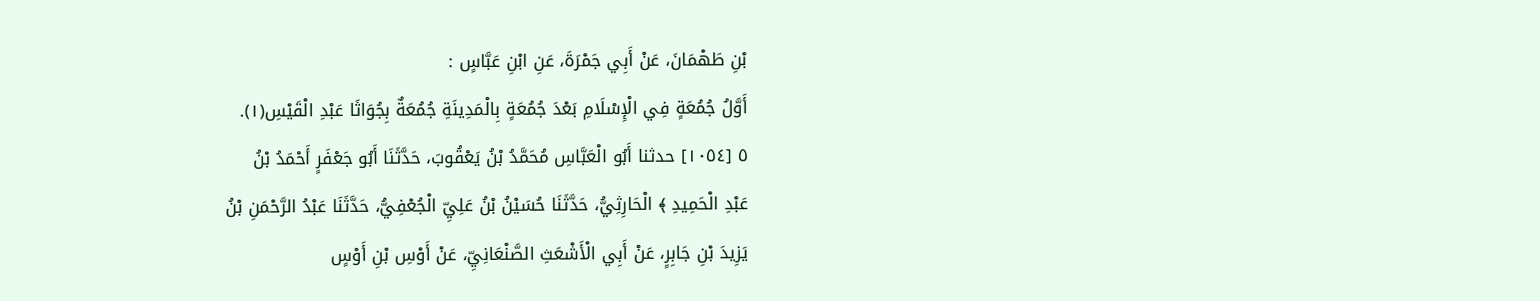بْنِ طَهْمَانَ، عَنْ أَبِي جَمْرَةَ، عَنِ ابْنِ عَبَّاسٍ :
أَوَّلُ جُمُعَةٍ فِي الْإِسْلَامِ بَعْدَ جُمُعَةٍ بِالْمَدِينَةِ جُمُعَةٌ بِجُوَاثَا عَبْدِ الْقَيْسِ(١).
٥ [١٠٥٤] حدثنا أَبُو الْعَبَّاسِ مُحَمَّدُ بْنُ يَعْقُوبَ، حَدَّثَنَا أَبُو جَعْفَرٍ أَحْمَدُ بْنُ
عَبْدِ الْحَمِيدِ ﴾ الْحَارِثِيُّ، حَدَّثَنَا حُسَيْنُ بْنُ عَلِيِّ الْجُعْفِيُّ، حَدَّثَنَا عَبْدُ الرَّحْمَنِ بْنُ
يَزِيدَ بْنِ جَابِرٍ، عَنْ أَبِي الْأَشْعَثِ الصَّنْعَانِيِّ، عَنْ أَوْسِ بْنِ أَوْسٍ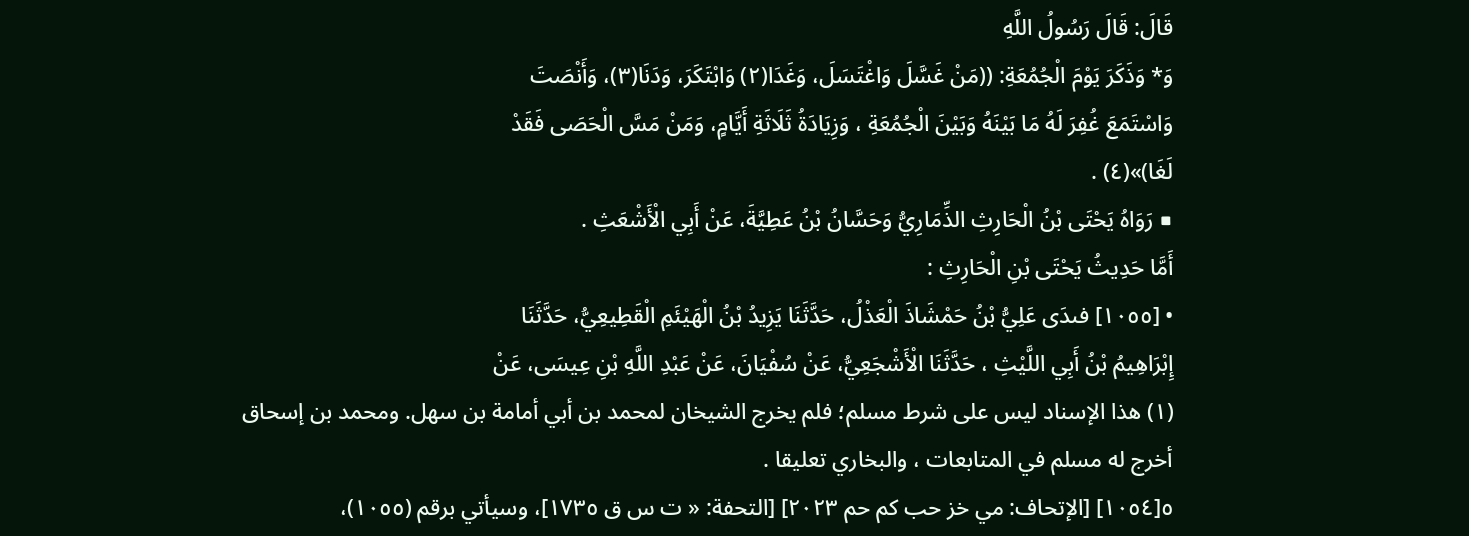قَالَ: قَالَ رَسُولُ اللَّهِ
وَ* وَذَكَرَ يَوْمَ الْجُمُعَةِ: ((مَنْ غَسَّلَ وَاغْتَسَلَ، وَغَدَا(٢) وَابْتَكَرَ، وَدَنَا(٣)، وَأَنْصَتَ
وَاسْتَمَعَ غُفِرَ لَهُ مَا بَيْنَهُ وَبَيْنَ الْجُمُعَةِ ، وَزِيَادَةُ ثَلَاثَةِ أَيَّامٍ، وَمَنْ مَسَّ الْحَصَى فَقَدْ
لَغَا)»(٤) .
■ رَوَاهُ يَحْتَى بْنُ الْحَارِثِ الذِّمَارِيُّ وَحَسَّانُ بْنُ عَطِيَّةَ، عَنْ أَبِي الْأَشْعَثِ .
أَمَّا حَدِيثُ يَحْتَى بْنِ الْحَارِثِ :
• [١٠٥٥] فىدَى عَلِيُّ بْنُ حَمْشَاذَ الْعَذْلُ، حَدَّثَنَا يَزِيدُ بْنُ الْهَيْئَمِ الْقَطِيعِيُّ، حَدَّثَنَا
إِبْرَاهِيمُ بْنُ أَبِي اللَّيْثِ ، حَدَّثَنَا الْأَشْجَعِيُّ، عَنْ سُفْيَانَ، عَنْ عَبْدِ اللَّهِ بْنِ عِيسَى، عَنْ
(١) هذا الإسناد ليس على شرط مسلم؛ فلم يخرج الشيخان لمحمد بن أبي أمامة بن سهل. ومحمد بن إسحاق
أخرج له مسلم في المتابعات ، والبخاري تعليقا .
٥[١٠٥٤] [الإتحاف: مي خز حب كم حم ٢٠٢٣] [التحفة: « ت س ق ١٧٣٥]، وسيأتي برقم (١٠٥٥)،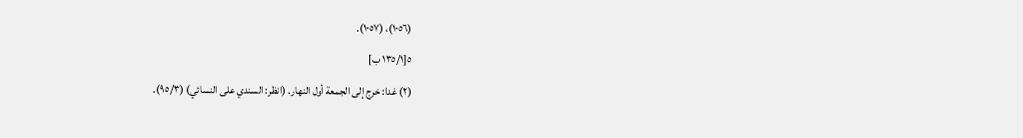(١٠٥٦)، (١٠٥٧).
٥[١٣٥/١ ب]
(٢) غدا: خرج إلى الجمعة أول النهار. (انظر: السندي على النسائي) (٩٥/٣).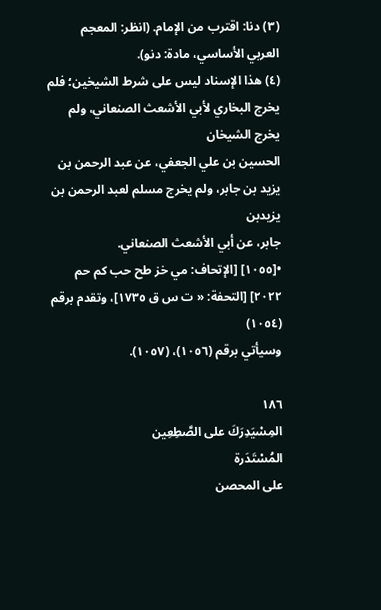(٣) دنا: اقترب من الإمام. (انظر: المعجم العربي الأساسي، مادة: دنو).
(٤) هذا الإسناد ليس على شرط الشيخين؛ فلم يخرج البخاري لأبي الأشعث الصنعاني، ولم يخرج الشيخان
الحسين بن علي الجعفي، عن عبد الرحمن بن يزيد بن جابر، ولم يخرج مسلم لعبد الرحمن بن يزيدبن
جابر، عن أبي الأشعث الصنعاني.
•[١٠٥٥] [الإتحاف: مي خز طح حب كم حم ٢٠٢٢] [التحفة: « ت س ق ١٧٣٥]، وتقدم برقم (١٠٥٤)
وسيأتي برقم (١٠٥٦)، (١٠٥٧).

١٨٦
المِسْيَدِرَكَ على الصَّطِعِين
المُسْتَدَرة
على المحصن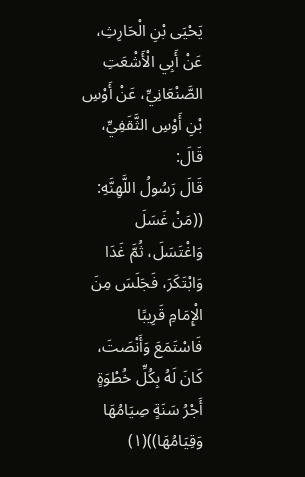يَحْيَى بْنِ الْحَارِثِ، عَنْ أَبِي الْأَشْعَتِ الصَّنْعَانِيِّ، عَنْ أَوْسِ بْنِ أَوْسِ الثَّقَفِيِّ، قَالَ:
قَالَ رَسُولُ اللَّهِنَّهِ: ((مَنْ غَسَلَ وَاغْتَسَلَ، ثُمَّ غَدَا وَابْتَكَرَ، فَجَلَسَ مِنَ الْإِمَامِ قَرِيبًا
فَاسْتَمَعَ وَأَنْصَتَ، كَانَ لَهُ بِكُلِّ خُطْوَةٍ أَجْرُ سَنَةٍ صِيَامُهَا وَقِيَامُهَا))(١)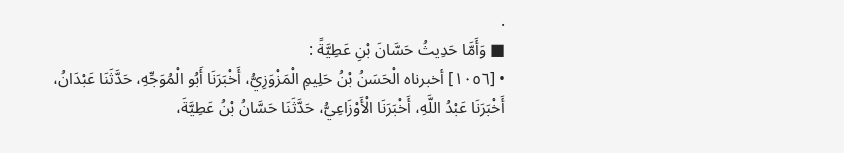.
■ وَأَمَّا حَدِيثُ حَسَّانَ بْنِ عَطِيَّةً :
• [١٠٥٦] أخبرناه الْحَسَنُ بْنُ حَلِيمِ الْمَزْوَزِيُّ، أَخْبَرَنَا أَبُو الْمُوَجِّهِ، حَدَّثَنَا عَبْدَانُ،
أَخْبَرَنَا عَبْدُ اللَّهِ، أَخْبَرَنَا الْأَوْزَاعِيُّ، حَدَّثَنَا حَسَّانُ بْنُ عَطِيَّةَ،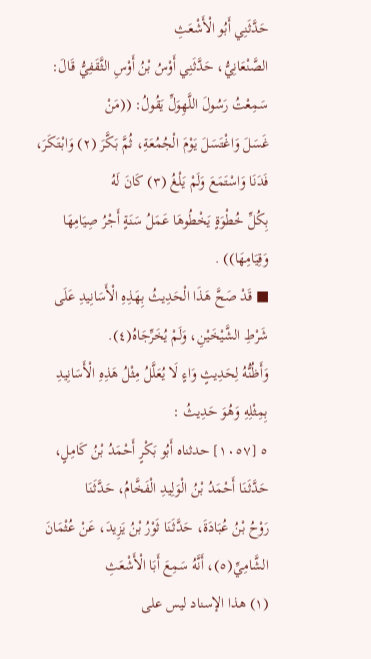حَدَّثَنِي أَبُو الْأَشْعَثِ
الصَّنْعَانِيُّ، حَدَّثَنِي أَوْسُ بْنُ أَوْسِ الثَّقَفِيُّ قَالَ: سَمِعْتُ رَسُولَ اللَّهِوَلِّ يَقُولُ: ((مَنْ
غَسَلَ وَاغْتَسَلَ يَوْمَ الْجُمُعَةِ، ثُمَّ بَكَّرَ (٢) وَابْتَكَرَ، فَدَنَا وَاسْتَمَعَ وَلَمْ يَلْغُ (٣) كَانَ لَهُ
بِكُلِّ خُطْوَةٍ يَخْطُوهَا عَمَلُ سَنَةٍ أَجْرُ صِيَامِهَا وَقِيَامِهَا)) .
■ قَدْ صَحَّ هَذَا الْحَدِيثُ بِهَذِهِ الْأَسَانِيدِ عَلَى شَرْطِ الشَّيْخَيْنِ، وَلَمْ يُخَرِّجَاهُ(٤).
وَأَظُنُّهُ لِحَدِيثٍ وَاءٍ لَا يُعَلَّلُ مِثْلُ هَذِهِ الْأَسَانِيدِ بِمِثْلِهِ وَهُوَ حَدِيثُ :
٥ [١٠٥٧] حدثناه أَبُو بَكْرٍ أَحْمَدُ بْنُ كَامِلٍ، حَدَّثَنَا أَحْمَدُ بْنُ الْوَلِيدِ الْفَخَّامُ، حَدَّثَنَا
رَوْحُ بْنُ عُبَادَةَ، حَدَّثَنَا ثَوْرُ بْنُ يَزِيدَ، عَنْ عُثْمَانَ الشَّامِيِّ(٥)، أَنَّهُ سَمِعَ أَبَا الْأَشْعَثِ
(١) هذا الإسناد ليس على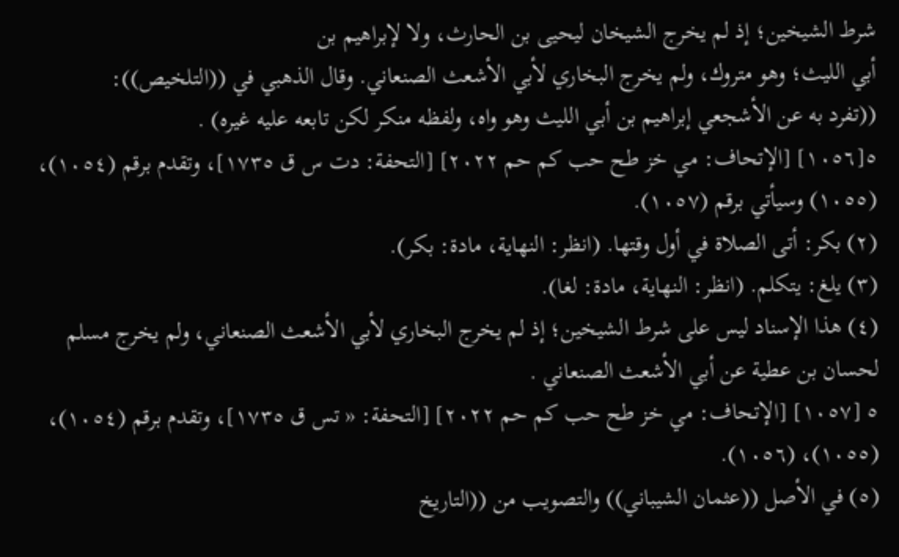شرط الشيخين؛ إذ لم يخرج الشيخان ليحيى بن الحارث، ولا لإبراهيم بن
أبي الليث؛ وهو متروك، ولم يخرج البخاري لأبي الأشعث الصنعاني. وقال الذهبي في ((التلخيص)):
((تفرد به عن الأشجعي إبراهيم بن أبي الليث وهو واه، ولفظه منكر لكن تابعه عليه غيره) .
٥[١٠٥٦] [الإتحاف: مي خز طح حب كم حم ٢٠٢٢] [التحفة: دت س ق ١٧٣٥]، وتقدم برقم (١٠٥٤)،
(١٠٥٥) وسيأتي برقم (١٠٥٧).
(٢) بكر: أتى الصلاة في أول وقتها. (انظر: النهاية، مادة: بكر).
(٣) يلغ: يتكلم. (انظر: النهاية، مادة: لغا).
(٤) هذا الإسناد ليس على شرط الشيخين؛ إذ لم يخرج البخاري لأبي الأشعث الصنعاني، ولم يخرج مسلم
لحسان بن عطية عن أبي الأشعث الصنعاني .
٥ [١٠٥٧] [الإتحاف: مي خز طح حب كم حم ٢٠٢٢] [التحفة: « تس ق ١٧٣٥]، وتقدم برقم (١٠٥٤)،
(١٠٥٥)، (١٠٥٦).
(٥) في الأصل ((عثمان الشيباني)) والتصويب من ((التاريخ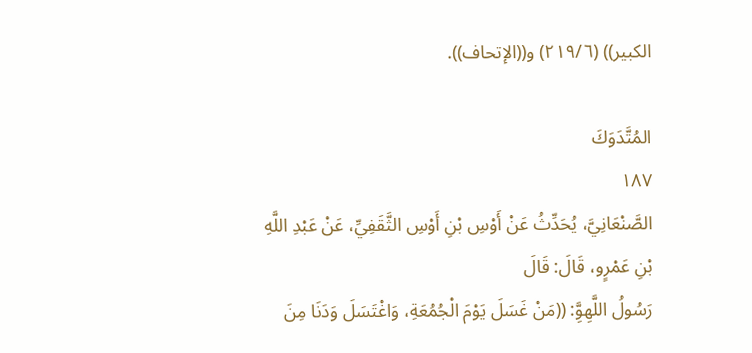الكبير)) (٢١٩/٦) و((الإتحاف)).

المُتَّدَوَكَ
١٨٧
الصَّنْعَانِيَّ، يُحَدِّثُ عَنْ أَوْسِ بْنِ أَوْسِ الثَّقَفِيِّ، عَنْ عَبْدِ اللَّهِ بْنِ عَمْرٍو، قَالَ: قَالَ
رَسُولُ اللَّهِوَِّ: ((مَنْ غَسَلَ يَوْمَ الْجُمُعَةِ، وَاغْتَسَلَ وَدَنَا مِنَ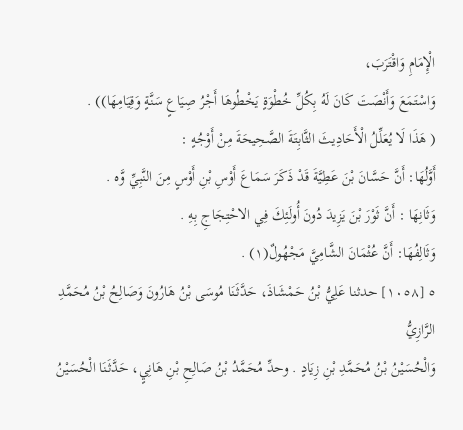الْإِمَامِ وَاقْتَرَبَ،
وَاسْتَمَعَ وَأَنْصَتَ كَانَ لَهُ بِكُلِّ خُطْوَةٍ يَخْطُوهَا أَجْرُ صِيَاعٍ سَنَّةٍ وَقِيَامِهَا)) .
( هَذَا لَا يُعَلِّلُ الْأَحَادِيثَ الثَّابِتَةَ الصَّحِيحَةَ مِنْ أَوْجُهٍ :
أَوَّلُهَا: أَنَّ حَسَّانَ بْنَ عَطِيَّةَ قَدْ ذَكَرَ سَمَاعَ أَوْسِ بْنِ أَوْسٍ مِنَ النَّبِيِّ وَّه .
وَثَانِهَا : أَنَّ ثَوْرَ بْنَ يَزِيدَ دُونَ أُولَئِكَ فِي الاحْتِجَاجِ بِهِ .
وَثَالِفُهَا: أَنَّ عُثْمَانَ الشَّامِيَّ مَجْهُولٌ(١) .
٥ [١٠٥٨] حدثنا عَلِيُّ بْنُ حَمْشَاذَ، حَدَّثَنَا مُوسَى بْنُ هَارُونَ وَصَالِحُ بْنُ مُحَمَّدِ الرَّازِيُّ
وَالْحُسَيْنُ بْنُ مُحَمَّدِ بْنِ زِيَادٍ . وحدِّ مُحَمَّدُ بْنُ صَالِحِ بْنِ هَانِيٍ، حَدَّثَنَا الْحُسَيْنُ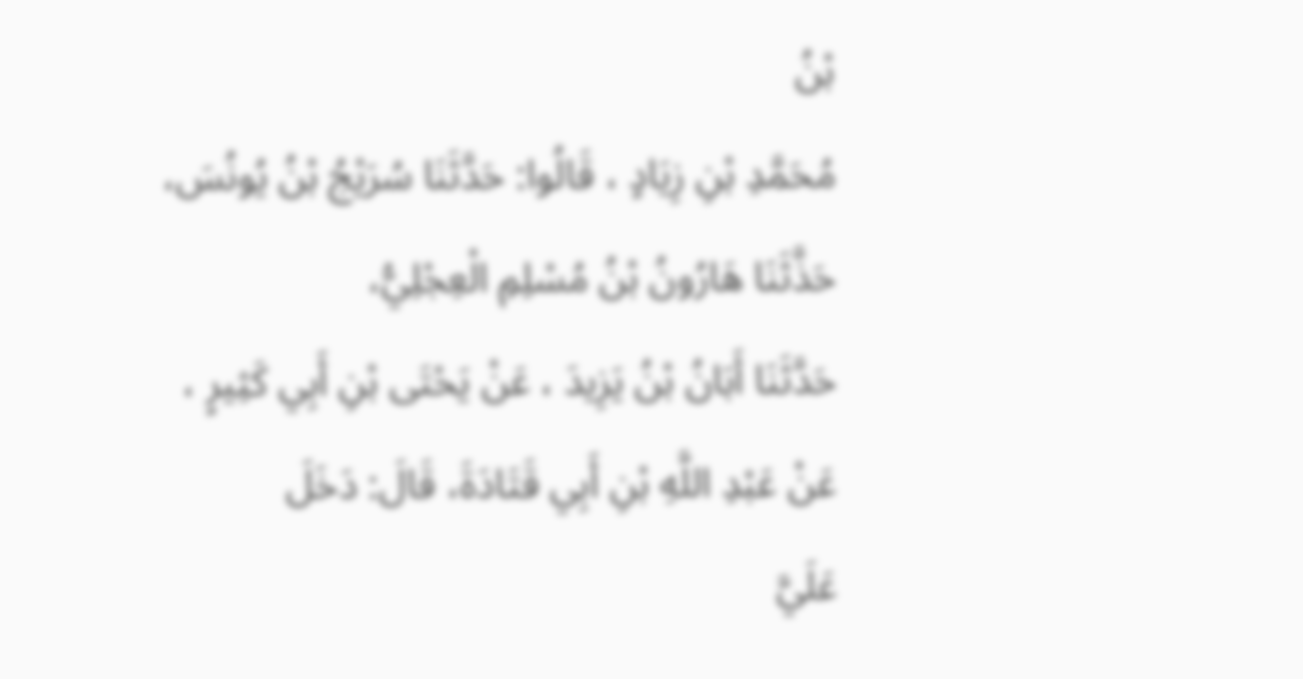بْنُ
مُحَمَّدِ بْنِ زِيَادٍ ، قَالُوا: حَدَّثَنَا سُرَيْجُ بْنُ يُونُسَ، حَذَّثَنَا هَارُونُ بْنُ مُسْلِمِ الْعِجْلِيُّ،
حَدَّثَنَا أَبَانُ بْنُ يَزِيدَ ، عَنْ يَحْتَى بْنِ أَبِي كَثِيرٍ ، عَنْ عَبْدِ اللَّهِ بْنِ أَبِي قَتَادَةَ، قَالَ: دَخَلَ
عَلَيَّ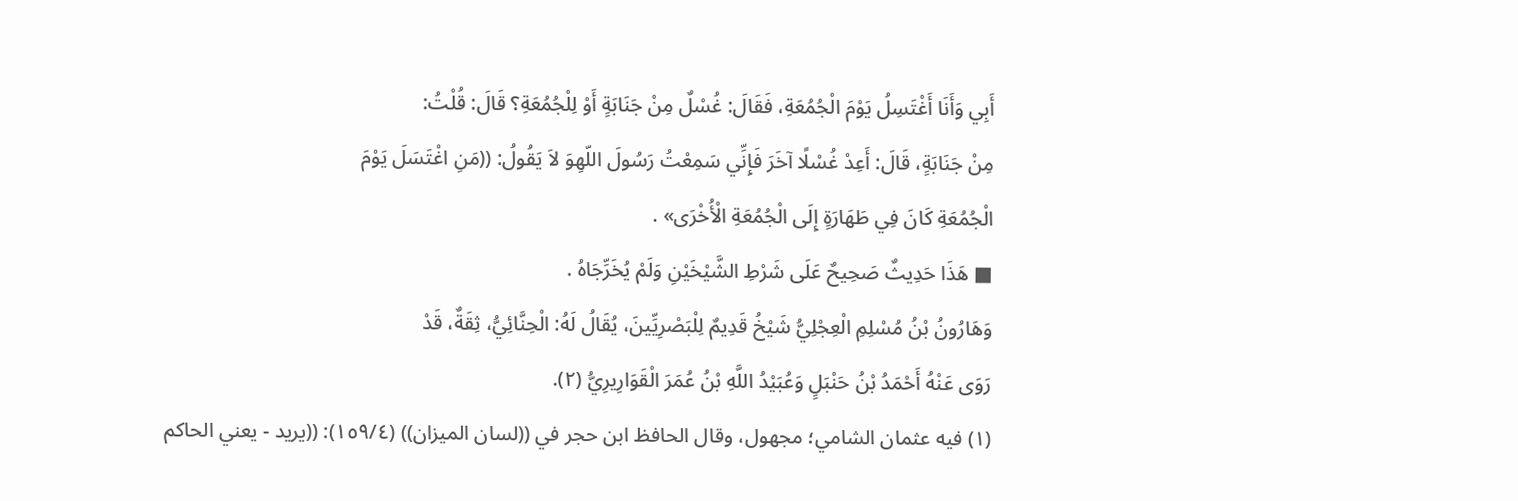أَبِي وَأَنَا أَغْتَسِلُ يَوْمَ الْجُمُعَةِ، فَقَالَ: غُسْلٌ مِنْ جَنَابَةٍ أَوْ لِلْجُمُعَةِ؟ قَالَ: قُلْتُ:
مِنْ جَنَابَةٍ، قَالَ: أَعِدْ غُسْلًا آخَرَ فَإِنِّي سَمِعْتُ رَسُولَ اللّهِوَ لاَ يَقُولُ: ((مَنِ اغْتَسَلَ يَوْمَ
الْجُمُعَةِ كَانَ فِي طَهَارَةٍ إِلَى الْجُمُعَةِ الْأُخْرَى» .
■ هَذَا حَدِيثٌ صَحِيحٌ عَلَى شَرْطِ الشَّيْخَيْنِ وَلَمْ يُخَرِّجَاهُ .
وَهَارُونُ بْنُ مُسْلِمِ الْعِجْلِيُّ شَيْخُ قَدِيمٌ لِلْبَصْرِيِّينَ، يُقَالُ لَهُ: الْحِنَّائِيُّ، ثِقَةٌ، قَدْ
رَوَى عَنْهُ أَحْمَدُ بْنُ حَنْبَلٍ وَعُبَيْدُ اللَّهِ بْنُ عُمَرَ الْقَوَارِيرِيُّ (٢).
(١) فيه عثمان الشامي؛ مجهول، وقال الحافظ ابن حجر في ((لسان الميزان)) (١٥٩/٤): ((يريد - يعني الحاكم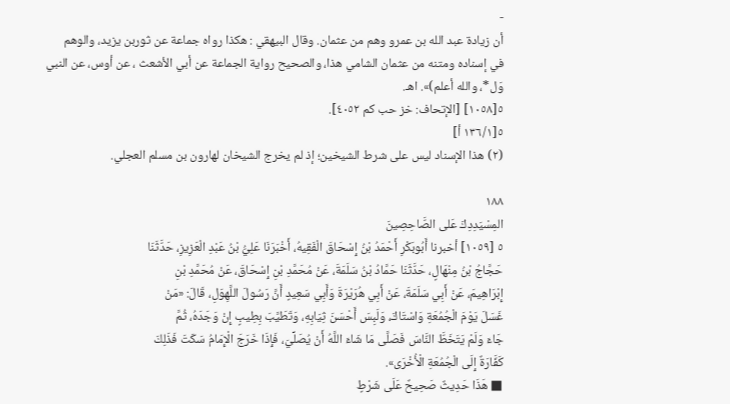-
أن زيادة عبد الله بن عمرو وهم من عثمان. وقال البيهقي : هكذا رواه جماعة عن ثوربن يزيد، والوهم
في إسناده ومتنه من عثمان الشامي هذا، والصحيح رواية الجماعة عن أبي الأشعث ، عن أوس، عن النبي
وَل*، والله أعلم)». اهـ.
٥[١٠٥٨] [الإتحاف: خز حب كم ٤٠٥٢].
٥[١٣٦/١ أ]
(٢) هذا الإسناد ليس على شرط الشيخين؛ إذ لم يخرج الشيخان لهارون بن مسلم العجلي.

١٨٨
المِسْيَدِدِكَ عَلى الصَّاحِصِينَ
٥ [١٠٥٩] أخبرنا أَبُوبَكْرِ أَحْمَدُ بْنُ إِسْحَاقَ الْفَقِيهُ، أَخْبَرَنَا عَلِيُّ بْنُ عَبْدِ الْعَزِيزِ، حَدَّثَنَا
حَجَّاجُ بْنُ مِنْهَالٍ، حَدَّثَنَا حَمَّادُ بْنُ سَلَمَةَ، عَنْ مُحَمَّدِ بْنِ إِسْحَاقَ، عَنْ مُحَمَّدِ بْنِ
إِبْرَاهِيمَ، عَنْ أَبِي سَلَمَةَ، عَنْ أَبِي هُرَيْرَةَ وَأَبِي سَعِيدٍ أَنَّ رَسُولَ اللَّهِوَلِ، قَالَ: «مَنْ
غَسَلَ يَوْمَ الْجُمُعَةِ وَاسْتَاكَ، وَلَبِسَ أَحْسَنَ ثِيَابِهِ، وَتَطَيَّبَ بِطِيبٍ إِنْ وَجَدَهُ، ثُمَّ
جَاءَ وَلَمْ يَتَخَطَّ النَّاسَ فَصَلَّى مَا شَاءَ اللَّهُ أَنْ يُصَلِّيَ، فَإِذَا خَرَجَ الْإِمَامُ سَكَتَ فَذَلِكَ
كَفَّارَةٌ إِلَى الْجُمُعَةِ الْأُخْرَى».
■ هَذَا حَدِيثٌ صَحِيحٌ عَلَى شَرْطٍ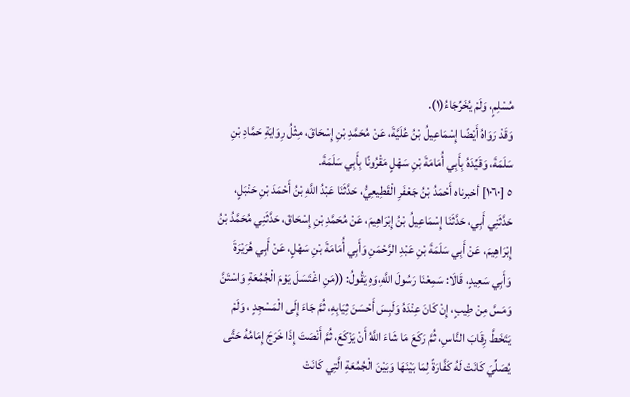مُسْلِمٍ، وَلَمْ يُخَرِّجَاءُ(١).
وَقَدْ رَوَاهُ أَيْضًا إِسْمَاعِيلُ بْنُ عُلَيَّةَ، عَنْ مُحَمَّدِ بْنِ إِسْحَاقَ، مِثْلُ رِوَايَةِ حَمَّادِ بْنِ
سَلَمَةَ، وَقَيِّدَهُ بِأَبِي أُمَامَةَ بْنِ سَهْلٍ مَقْرُونًا بِأَبِي سَلَمَةَ.
٥ [١٠٦٠] أخبرناه أَحْمَدُ بْنُ جَعْفَرِ الْقَطِيعِيُّ، حَدَّثَنَا عَبْدُ اللَّهِ بْنُ أَحْمَدَ بْنِ حَنْبَلٍ،
حَدَّثَنِي أَبِي، حَدَّثَنَا إِسْمَاعِيلُ بْنُ إِبْرَاهِيمَ، عَنْ مُحَمَّدِ بْنِ إِسْحَاقَ، حَدَّثَنِي مُحَمَّدُ بْنُ
إِبْرَاهِيمَ، عَنْ أَبِي سَلَمَةَ بْنِ عَبْدِ الرَّحْمَنِ وَأَبِي أُمَامَةَ بْنِ سَهْلٍ، عَنْ أَبِي هُرَيْرَةَ
وَأَبِي سَعِيدٍ، قَالَا: سَمِعْنَا رَسُولَ اللَّهِ،وَهِ يَقُولُ: ((مَنِ اغْتَسَلَ يَوْمَ الْجُمُعَةِ وَاسْتَنَّ
وَمَسَّ مِنْ طِيبٍ، إِنْ كَانَ عِنْدَهُ وَلَبِسَ أَحْسَنَ ثِيَابِهِ، ثُمَّ جَاءَ إِلَى الْمَسْجِدٍ ، وَلَمْ
يَتَخَطَّ رِقَابَ النَّاسِ، ثُمَّ رَكَعَ مَا شَاءَ اللَّهُ أَنْ يَزْكَعَ، ثُمَّ أَنْصَتَ إِذَا خَرَجَ إِمَامُهُ حَتَّى
يُصَلِّيَ كَانَتْ لَهُ كَفَّارَةً لِمَا بَيْنَهَا وَبَيْنَ الْجُمُعَةِ الَّتِي كَانَتْ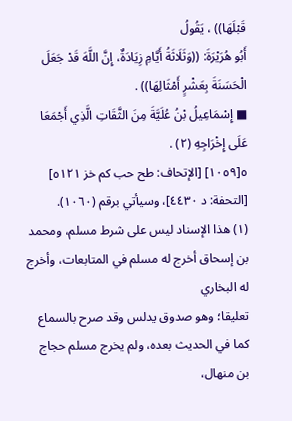قَبْلَهَا)) ، يَقُولُ
أَبُو هُرَيْرَةَ: ((وَثَلَاثَةُ أَيَّامِ زِيَادَةٌ، إِنَّ اللَّهَ قَدْ جَعَلَ الْحَسَنَةَ بِعَشْرٍ أَمْثَالِهَا)) .
■ إِسْمَاعِيلُ بْنُ عُلَيَّةَ مِنَ الثَّقَاتِ الَّذِي أَجْمَعَا عَلَى إِخْرَاجِهِ (٢) .
٥[١٠٥٩] [الإتحاف: طح حب كم خز ٥١٢١] [التحفة: د ٤٤٣٠]، وسيأتي برقم (١٠٦٠).
(١) هذا الإسناد ليس على شرط مسلم، ومحمد بن إسحاق أخرج له مسلم في المتابعات، وأخرج له البخاري
تعليقا؛ وهو صدوق یدلس وقد صرح بالسماع کما في الحديث بعده، ولم يخرج مسلم حجاج بن منهال،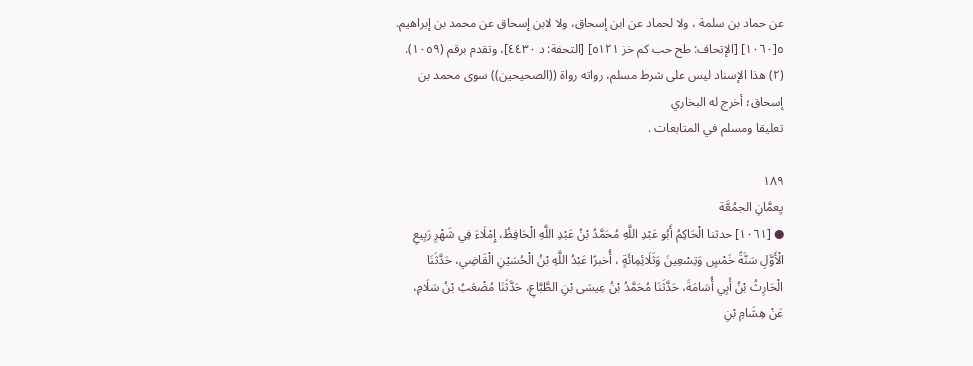عن حماد بن سلمة ، ولا لحماد عن ابن إسحاق، ولا لابن إسحاق عن محمد بن إبراهيم.
٥[١٠٦٠] [الإتحاف: طح حب كم خز ٥١٢١] [التحفة: د ٤٤٣٠]، وتقدم برقم (١٠٥٩).
(٢) هذا الإسناد ليس على شرط مسلم، رواته رواة ((الصحيحين)) سوى محمد بن إسحاق؛ أخرج له البخاري
تعليقا ومسلم في المتابعات .

١٨٩
يِعمَّانِ الجمُعَّة
● [١٠٦١] حدثنا الْحَاكِمُ أَبُو عَبْدِ اللَّهِ مُحَمَّدُ بْنُ عَبْدِ اللَّهِ الْحَافِظُ، إِمْلَاءَ فِي شَهْرِ رَبِيعِ
الْأَوَّلِ سَنَّةً خَمْسٍ وَتِسْعِينَ وَثَلَائِمِائَةٍ ، أُخبرًا عَبْدُ اللَّهِ بْنُ الْحُسَيْنِ الْقَاضِي، حَدَّثَنَا
الْحَارِثُ بْنُ أَبِي أُسَامَةَ، حَدَّثَنَا مُحَمَّدُ بْنُ عِيسَى بْنِ الطَّبَّاعِ، حَدَّثَنَا مُضْعَبُ بْنُ سَلَامِ،
عَنْ هِشَامِ بْنِ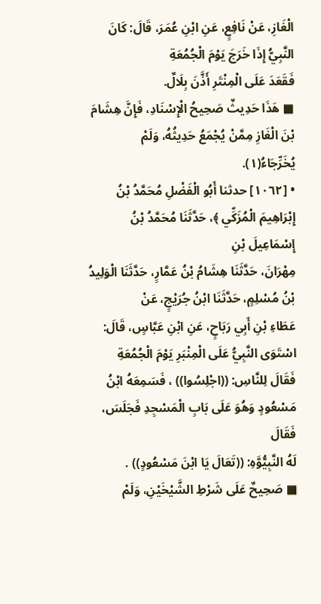الْغَازِ، عَنْ نَافِعٍ، عَنِ ابْنِ عُمَرَ، قَالَ: كَانَ النَّبِيُّ إِذَا خَرَجَ يَوْمَ الْجُمُعَةِ
فَقَعَدَ عَلَى الْمِنْتَرِ أَذَّنَ بِلَالٌ.
■ هَذَا حَدِيثٌ صَحِيحُ الْإِسْنَادِ، فَإِنَّ هِشَامَ بْنَ الْغَازِ مِمَّنْ يُجْمَعُ حَدِيثُهُ، وَلَمْ
يُخَرِّجَاءُ(١).
• [١٠٦٢] حدثنا أَبُو الْفَضْلِ مُحَمَّدُ بْنُ إِبْرَاهِيمَ الْمُزَكِّي ﴾، حَدَّثَنَا مُحَمَّدُ بْنُ إِسْمَاعِيلَ بْنِ
مِهْرَانَ، حَدَّثَنَا هِشَامُ بْنُ عَمَّارٍ، حَدَّثَنَا الْوَلِيدُ بْنُ مُسْلِمٍ، حَدَّثَنَا ابْنُ جُرَيْجٍ، عَنْ
عَطَاءِ بْنِ أَبِي رَبَاحٍ، عَنِ ابْنِ عَبَّاسٍ، قَالَ: اسْتَوَى النَّبِيُّ عَلَى الْمِنْبَرِ يَوْمَ الْجُمُعَةِ
فَقَالَ لِلنَّاسِ: ((اجْلِسُوا)) ، فَسَمِعَهُ ابْنُ مَسْعُودٍ وَهُوَ عَلَى بَابِ الْمَسْجِدِ فَجَلَسَ، فَقَالَ
لَهُ النَّبِيُّوَّهِ: ((تَعَالَ يَا ابْنَ مَسْعُودٍ)) .
■ صَحِيحٌ عَلَى شَرْطِ الشَّيْخَيْنِ، وَلَمْ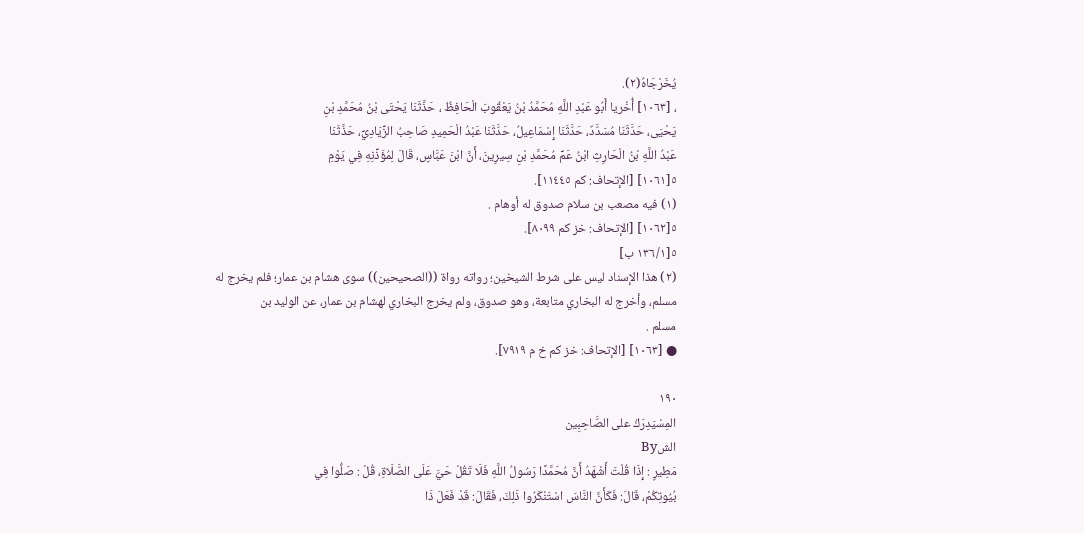يُخَرْجَاهُ(٢).
، [١٠٦٣] أُخْريا أَبُو عَبْدِ اللَّهِ مُحَمَّدُ بْنُ يَعْقُوبَ الْحَافِظُ ، حَذَّثَنَا يَحْتَى بْنُ مُحَمَّدِ بْنِ
يَحْيَى، حَدَّثَنَا مُسَدَّدٌ، حَدَّثَنَا إِسْمَاعِيلُ، حَدَّثَنَا عَبْدُ الْحَمِيدِ صَاحِبُ الزِّيَادِيِّ، حَذَّثَنَا
عَبْدُ اللَّهِ بْنُ الْحَارِثِ ابْنُ عَمِّ مُحَمَّدِ بْنِ سِيرِينَ، أَنَّ ابْنَ عَبَّاسٍ، قَالَ لِمُؤَذِّنِهِ فِي يَوْمِ
٥[١٠٦١] [الإتحاف: كم ١١٤٤٥].
(١) فیه مصعب بن سلام صدوق له أوهام .
٥[١٠٦٢] [الإتحاف: خز كم ٨٠٩٩].
٥[١٣٦/١ ب]
(٢) هذا الإسناد ليس على شرط الشيخين؛ رواته رواة ((الصحيحين)) سوى هشام بن عمار؛ فلم يخرج له
مسلم، وأخرج له البخاري متابعة، وهو صدوق، ولم يخرج البخاري لهشام بن عمار، عن الوليد بن
مسلم .
● [١٠٦٣] [الإتحاف: خز كم خ م ٧٩١٩].

١٩٠
المِسْيَدِرَكُ على الصَّاحِبِين
الشBy
مَطِيرٍ : إِذَا قُلْتَ أَشْهَدُ أَنَّ مُحَمَّدًا رَسُولُ اللَّهِ فَلَا تَقُلْ حَيَّ عَلَى الصَّلَاةِ، قُلْ : صَلُّوا فِي
بُيُوتِكُمْ، قَالَ: فَكَأَنَّ النَّاسَ اسْتَنْكَرُوا ذَلِكَ، فَقَالَ: قَدْ فَعَلَ ذَا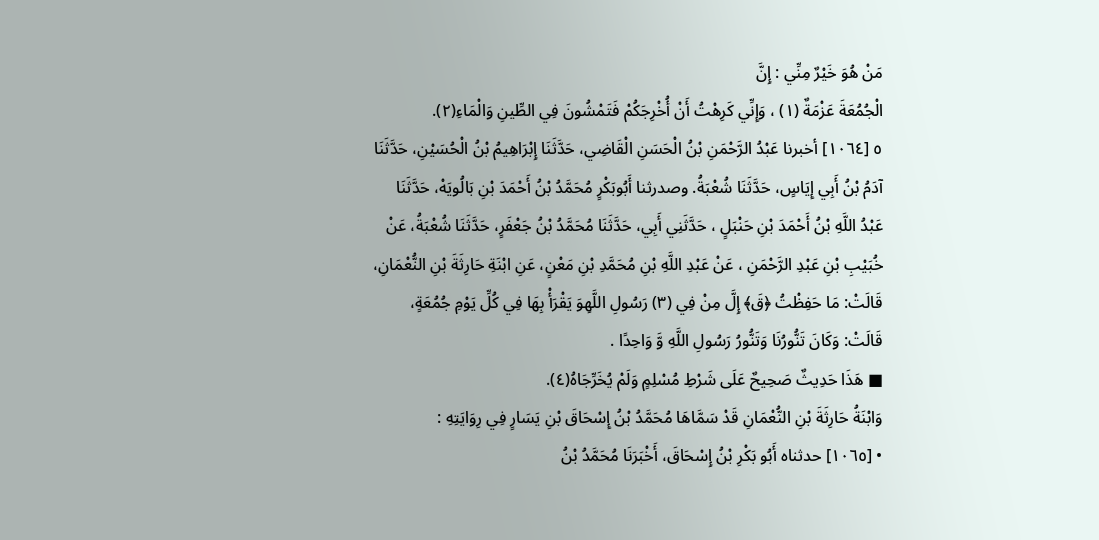مَنْ هُوَ خَيْرٌ مِنِّي : إِنَّ
الْجُمُعَةَ عَزْمَةٌ (١) ، وَإِنِّي كَرِهْتُ أَنْ أُخْرِجَكُمْ فَتَمْشُونَ فِي الطِّينِ وَالْمَاءِ(٢).
٥ [١٠٦٤] أخبرنا عَبْدُ الرَّحْمَنِ بْنُ الْحَسَنِ الْقَاضِي، حَدَّثَنَا إِبْرَاهِيمُ بْنُ الْحُسَيْنِ، حَدَّثَنَا
آدَمُ بْنُ أَبِي إِيَاسٍ، حَدَّثَنَا شُعْبَةُ. وصدرثنا أَبُوبَكْرٍ مُحَمَّدُ بْنُ أَحْمَدَ بْنِ بَالُويَهْ، حَدَّثَنَا
عَبْدُ اللَّهِ بْنُ أَحْمَدَ بْنِ حَنْبَلٍ ، حَدَّثَنِي أَبِي، حَدَّثَنَا مُحَمَّدُ بْنُ جَعْفَرٍ، حَدَّثَنَا شُعْبَةُ، عَنْ
خُبَيْبِ بْنِ عَبْدِ الرَّحْمَنِ ، عَنْ عَبْدِ اللَّهِ بْنِ مُحَمَّدِ بْنِ مَعْنٍ، عَنِ ابْنَةِ حَارِثَةَ بْنِ النُّعْمَانِ،
قَالَتْ: مَا حَفِظْتُ ﴿قَ﴾ إِلَّ مِنْ فِي (٣) رَسُولِ اللَّهِوَ يَقْرَأْ بِهَا فِي كُلِّ يَوْمِ جُمُعَةٍ،
قَالَتْ: وَكَانَ تَنُّورُنَا وَتَنُّورُ رَسُولِ اللَّهِ وَّ وَاحِدًا .
■ هَذَا حَدِيثٌ صَحِيحٌ عَلَى شَرْطِ مُسْلِمٍ وَلَمْ يُخَرِّجَاهُ(٤).
وَابْنَةُ حَارِثَةَ بْنِ النُّعْمَانِ قَدْ سَمَّاهَا مُحَمَّدُ بْنُ إِسْحَاقَ بْنِ يَسَارٍ فِي رِوَايَتِهِ :
• [١٠٦٥] حدثناه أَبُو بَكْرِ بْنُ إِسْحَاقَ، أَخْبَرَنَا مُحَمَّدُ بْنُ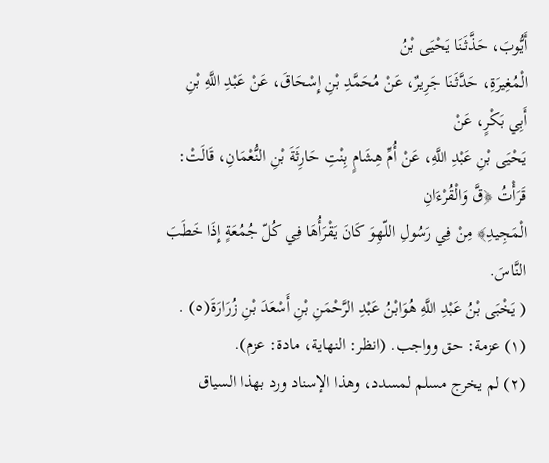أَيُّوبَ، حَذَّثَنَا يَحْيَى بْنُ
الْمُغِيرَةِ، حَدَّثَنَا جَرِيرٌ، عَنْ مُحَمَّدِ بْنِ إِسْحَاقَ، عَنْ عَبْدِ اللَّهِ بْنِ أَبِي بَكْرٍ، عَنْ
يَحْيَى بْنِ عَبْدِ اللَّهِ، عَنْ أُمِّ هِشَامٍ بِنْتِ حَارِثَةَ بْنِ النُّعْمَانِ، قَالَتْ: قَرَأْتُ ﴿قَّ وَالْقُرْءَانِ
الْمَجِيدِ﴾ مِنْ فِي رَسُولِ اللّهِوَ كَانَ يَقْرَأُهَا فِي كُلّ جُمُعَةٍ إِذَا خَطَبَ النَّاسَ.
( يَخْبَى بْنُ عَبْدِ اللَّهِ هُوَابْنُ عَبْدِ الرَّحْمَنِ بْنِ أَسْعَدَ بْنِ زُرَارَةَ(٥) .
(١) عزمة: حق وواجب. (انظر: النهاية، مادة: عزم).
(٢) لم يخرج مسلم لمسدد، وهذا الإسناد ورد بهذا السياق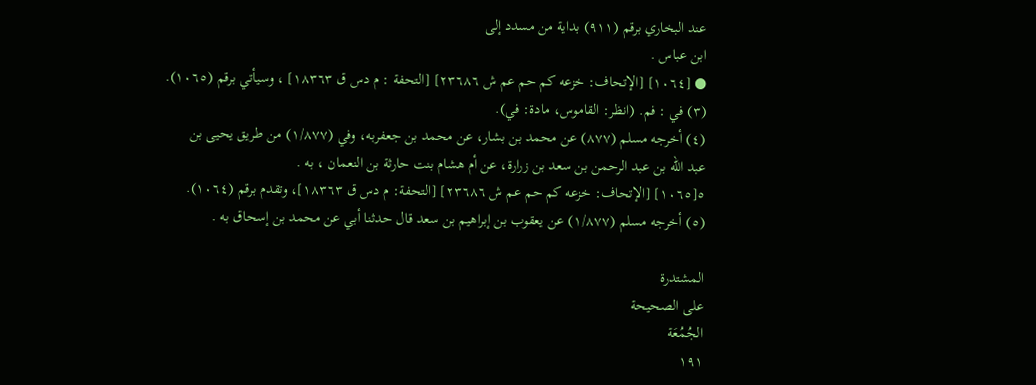عند البخاري برقم (٩١١) بداية من مسدد إلى
ابن عباس .
● [١٠٦٤] [الإتحاف: خزعه كم حم عم ش ٢٣٦٨٦] [التحفة : م دس ق ١٨٣٦٣] ، وسيأتي برقم (١٠٦٥).
(٣) في : فم. (انظر: القاموس، مادة: في).
(٤) أخرجه مسلم (٨٧٧) عن محمد بن بشار، عن محمد بن جعفربه، وفي (١/٨٧٧) من طريق يحيى بن
عبد الله بن عبد الرحمن بن سعد بن زرارة، عن أم هشام بنت حارثة بن النعمان ، به .
٥[١٠٦٥] [الإتحاف: خزعه كم حم عم ش ٢٣٦٨٦] [التحفة: م دس ق ١٨٣٦٣]، وتقدم برقم (١٠٦٤).
(٥) أخرجه مسلم (١/٨٧٧) عن يعقوب بن إبراهيم بن سعد قال حدثنا أبي عن محمد بن إسحاق به .

المشتدرة
على الصحيحة
الجُمُعَة
١٩١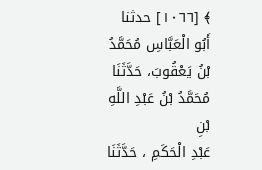﴾ [١٠٦٦] حدثنا أَبُو الْعَبَّاسِ مُحَمَّدُ بْنُ يَعْقُوبَ، حَدَّثَنَا مُحَمَّدُ بْنُ عَبْدِ اللَّهِ بْنِ
عَبْدِ الْحَكَمِ ، حَدَّثَنَا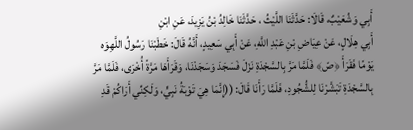أَبِي وَشُعَيْبٌ، قَالَا: حَدَّثَنَا اللَّيْثُ ، حَدَّثَنَا خَالِدُ بْنُ یَزِيدَ، عَنِ ابْنِ
أَبِي هِلَالٍ، عَنْ عِيَاضِ بْنِ عَبْدِ اللَّهِ، عَنْ أَبِي سَعِيدٍ، أَنَّهُ قَالَ: خَطَبْنَا رَسُولُ اللَّهِوَه
يَوْمًا فَقَرَأَ ﴿صّ﴾ فَلَمَّا مَرَّ بِالسَّجْدَةِ نَزَلَ فَسَجَدَ وَسَجَدْنَا، وَقَرَأَهَا مَرَّةً أُخْرَى، فَلَمَّا مَرَّ
بِالسَّجْدَةِ تَبَشَّرْنَا لِلشُّجُودِ، فَلَمَّا رَأَنَا قَالَ: ((إِنَّمَا هِيَ تَوْبَةُ نَبِيٍّ، وَلَكِنِّي أَرَاكُمْ قَدِ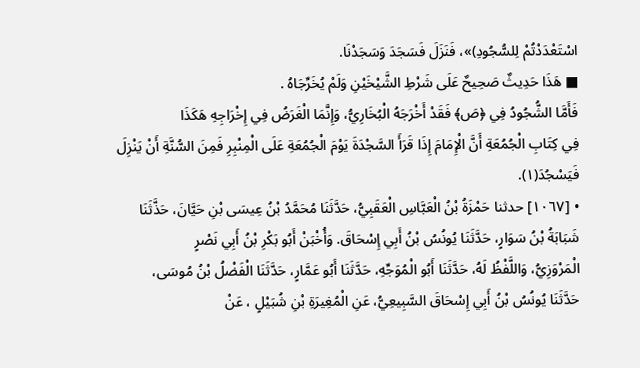اسْتَعْدَدْتُمْ لِلسُّجُودِ)»، فَنَزَلَ فَسَجَدَ وَسَجَدْنَا.
■ هَذَا حَدِيثٌ صَحِيحٌ عَلَى شَرْطِ الشَّيْخَيْنِ وَلَمْ يُخَرِّجَاهُ .
فَأَمَّا الشُّجُودُ فِي ﴿صَ﴾ فَقَدْ أَخْرَجَهُ الْبُخَارِيُّ، وَإِنَّمَا الْغَرَضُ فِي إِخْرَاجِهِ هَكَذَا
فِي كِتَابِ الْجُمُعَةِ أَنَّ الْإِمَامَ إِذَا قَرَأَ السَّجْدَةَ يَوْمَ الْجُمُعَةِ عَلَى الْمِنْبِرِ فَمِنَ السُّنَّةِ أَنْ يَنْزِلَ
فَيَسْجُدَ(١).
• [١٠٦٧] حدثنا حَمْزَةُ بْنُ الْعَبَّاسِ الْعَقَبِيُّ، حَدَّثَنَا مُحَمَّدُ بْنُ عِيسَى بْنِ حَيَّانَ، حَذَّثَنَا
شَبَابَةُ بْنُ سَوَارٍ، حَدَّثَنَا يُونُسُ بْنُ أَبِي إِسْحَاقَ. وَأُخْبَنْ أَبُو بَكْرِ بْنُ أَبِي نَصْرٍ
الْمَرْوَزِيُّ، وَاللَّفْظُ لَهُ، حَدَّثَنَا أَبُو الْمُوَجِّهِ، حَدَّثَنَا أَبُو عَمَّارٍ، حَدَّثَنَا الْفَضْلُ بْنُ مُوسَى،
حَدَّثَنَا يُونُسُ بْنُ أَبِي إِسْحَاقَ السَّبِيعِيُّ، عَنِ الْمُغِيرَةِ بْنِ شُبَيْلٍ ، عَنْ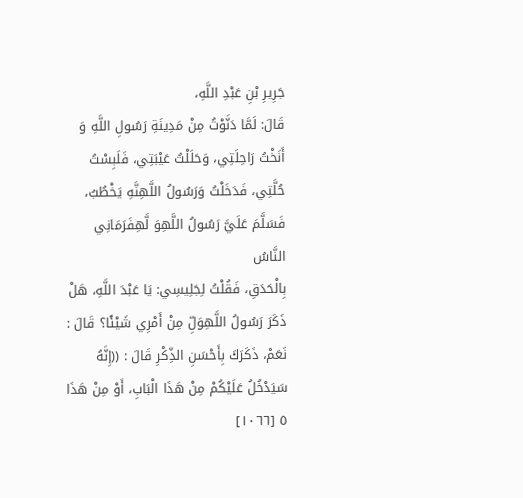جَرِيرِ بْنِ عَبْدِ اللَّهِ،
قَالَ: لَمَّا دَنَّوْتُ مِنْ مَدِينَةِ رَسُولِ اللَّهِ وَ أَنَخْتُ رَاحِلَتِي، وَحَلَلْتُ عَيْبَتِي، فَلَبِسْتُ
حُلَّتِي، فَدَخَلْتُ وَرَسُولُ اللَّهِنَّهِ يَخْطُبُ، فَسَلَّمَ عَلَيَّ رَسُولُ اللَّهِوَ لَّهِفَرَمَانِي النَّاسُ
بِالْحَدَقِ، فَقُلْتُ لِجَلِيسِي: يَا عَبْدَ اللَّهِ، هَلْ ذَكَرَ رَسُولُ اللَّهِوَلِّ مِنْ أَمْرِي شَيْئًا؟ قَالَ :
نَعَمْ، ذَكَرَكَ بِأَحْسَنِ الذِّكْرِ قَالَ : ((إِنَّهُ سَيَدْخُلُ عَلَيْكُمْ مِنْ هَذَا الْبَابِ، أَوْ مِنْ هَذَا
٥ [١٠٦٦]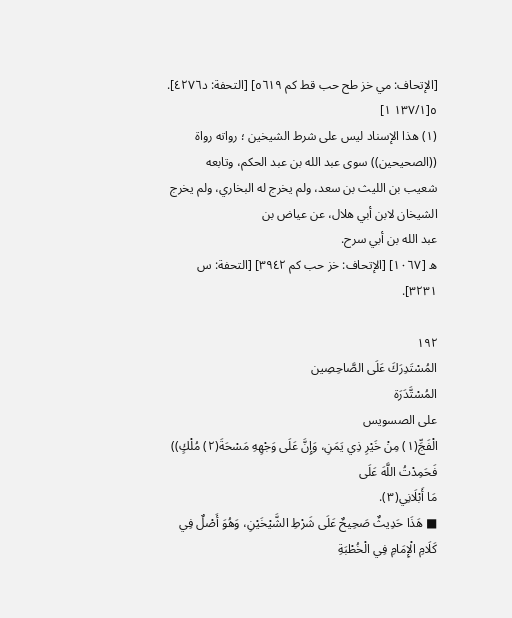[الإتحاف: مي خز طح حب قط كم ٥٦١٩] [التحفة: د٤٢٧٦].
٥[١٣٧/١ ١]
(١) هذا الإسناد ليس على شرط الشيخين ؛ رواته رواة ((الصحيحين)) سوى عبد الله بن عبد الحكم، وتابعه
شعيب بن الليث بن سعد، ولم يخرج له البخاري، ولم يخرج الشيخان لابن أبي هلال، عن عياض بن
عبد الله بن أبي سرح.
ه [١٠٦٧] [الإتحاف: خز حب كم ٣٩٤٢] [التحفة: س ٣٢٣١].

١٩٢
المُسْتَدِرَكَ عَلَى الصَّاحِصِين
المُسْتَّدَرَة
على الصسويس
الْفَجِّ(١) مِنْ خَيْرِ ذِي يَمَنِ، وَإِنَّ عَلَى وَجْهِهِ مَسْحَةَ(٢) مُلْكٍ)) فَحَمِدْتُ اللَّهَ عَلَى
مَا أَبْلَانِي(٣).
■ هَذَا حَدِيثٌ صَحِيحٌ عَلَى شَرْطِ الشَّيْخَيْنِ، وَهُوَ أَصْلٌ فِي كَلَامِ الْإِمَامِ فِي الْخُطْبَةِ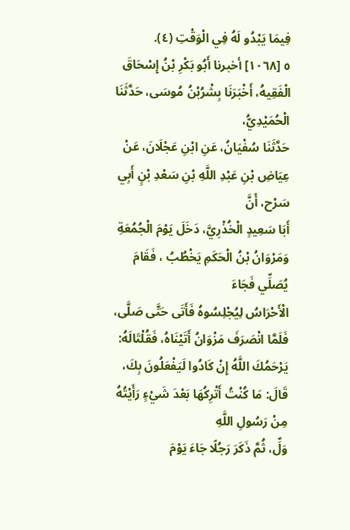فِيمَا يَبْدُو لَهُ فِي الْوَقْتِ (٤).
٥ [١٠٦٨] أخبرنا أَبُو بَكْرِ بْنُ إِسْحَاقَ الْفَقِيهُ، أَخْبَرَنَا بِشْرُبْنُ مُوسَى، حَدَّثَنَا الْحُمَيْدِيُّ،
حَدَّثَنَا سُفْيَانُ، عَنِ ابْنِ عَجْلَانَ، عَنْ عِيَاضِ بْنِ عَبْدِ اللَّهِ بْنِ سَعْدِ بْنٍ أَبِي سَرْح، أَنَّ
أَبَا سَعِيدٍ الْخُذْرِيَّ، دَخَلَ يَوْمَ الْجُمُعَةِ وَمَرْوَانُ بْنُ الْحَكَمِ يَخْطُبُ ، فَقَامَ يُصَلِّي فَجَاءَ
الْأَحْرَاسُ لِيُجْلِسُوهُ فَأَتَى حَتَّى صَلَّى، فَلَمَّا انْصَرَفَ مَزْوَانُ أَتَيْنَاهُ، فَقُلْتَالَهُ:
يَرْحَمُكَ اللَّهُ إِنْ كَادُوا لَيَفْعَلُونَ بِكَ، قَالَ: مَا كُنْتُ أَتْرِكُهَا بَعْدَ شَيْءٍ رَأَيْتُهُ مِنْ رَسُولِ اللَّهِ
وَلِّ، ثُمَّ ذَكَرَ رَجُلًا جَاءَ يَوْمَ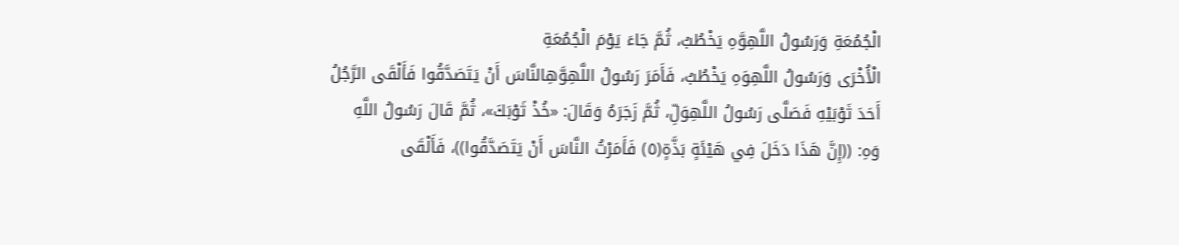الْجُمُعَةِ وَرَسُولُ اللَّهِوَّهِ يَخْطُبُ، ثُمَّ جَاءَ يَوْمَ الْجُمُعَةِ
الْأُخْرَى وَرَسُولُ اللَّهِوَهِ يَخْطُبُ، فَأَمَرَ رَسُولُ اللَّهِوَّهِالنَّاسَ أَنْ يَتَصَدَّقُوا فَأَلْقَى الرَّجُلُ
أَحَدَ ثَوْبَيْهِ فَصَلَّى رَسُولُ اللَّهِوَلِّ، ثُمَّ زَجَرَهُ وَقَالَ: «خُذْ ثَوْبَكَ»، ثُمَّ قَالَ رَسُولُ اللَّهِ
وَهِ: ((إِنَّ هَذَا دَخَلَ فِي هَيْئَةٍ بَذَّةٍ(٥) فَأَمَرْتُ النَّاسَ أَنْ يَتَصَدَّقُوا))، فَأَلْقَى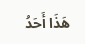هَذَا أَحَدُ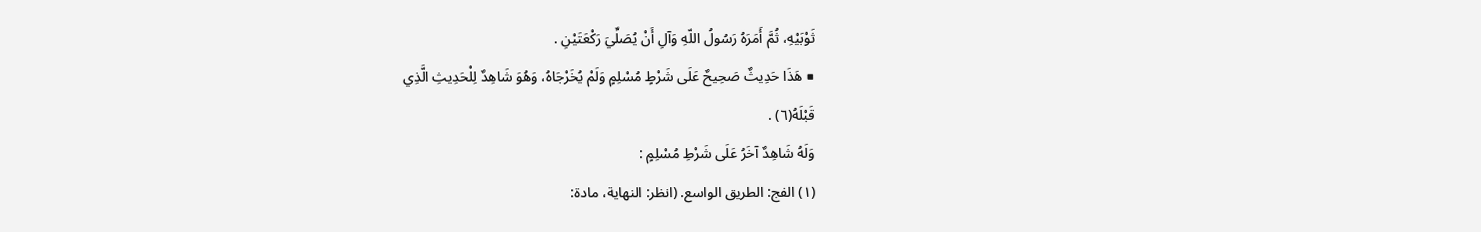ثَوْبَيْهِ، ثُمَّ أَمَرَهُ رَسُولُ اللّهِ وَآلِ أَنْ يُصَلِّيَ رَكْعَتَیْنِ .
■ هَذَا حَدِيثٌ صَحِيحٌ عَلَى شَرْطٍ مُسْلِمٍ وَلَمْ يُخَرْجَاهُ، وَهُوَ شَاهِدٌ لِلْحَدِيثِ الَّذِي
قَبْلَهُ(٦) .
وَلَهُ شَاهِدٌ آخَرُ عَلَى شَرْطِ مُسْلِمٍ :
(١) الفج: الطريق الواسع. (انظر: النهاية، مادة: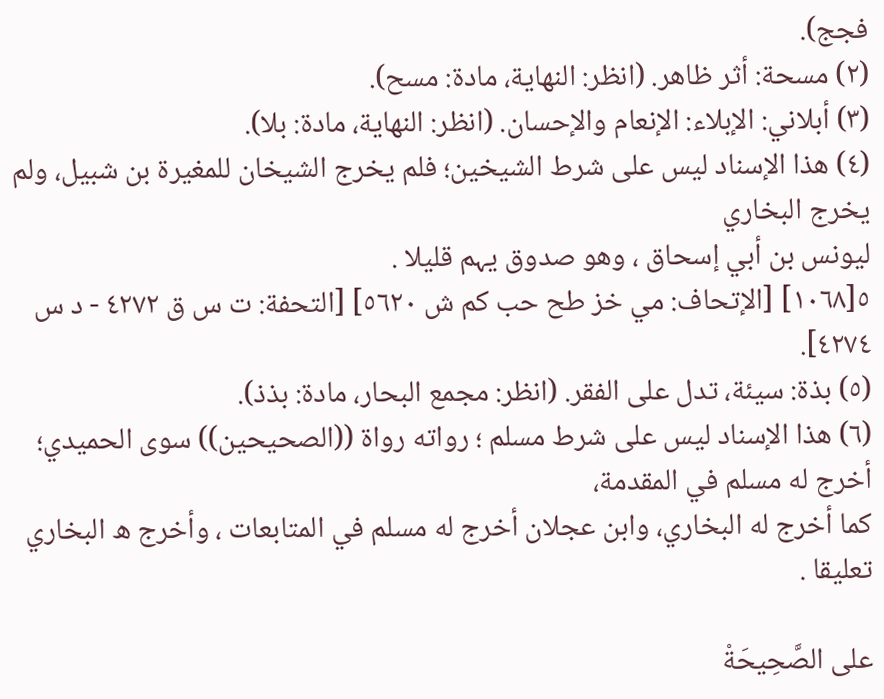فجج).
(٢) مسحة: أثر ظاهر. (انظر: النهاية، مادة: مسح).
(٣) أبلاني: الإبلاء: الإنعام والإحسان. (انظر: النهاية، مادة: بلا).
(٤) هذا الإسناد ليس على شرط الشيخين؛ فلم يخرج الشيخان للمغيرة بن شبيل، ولم يخرج البخاري
لیونس بن أبي إسحاق ، وهو صدوق یہم قليلا .
٥[١٠٦٨] [الإتحاف: مي خز طح حب كم ش ٥٦٢٠] [التحفة: ت س ق ٤٢٧٢ - د س ٤٢٧٤].
(٥) بذة: سيئة، تدل على الفقر. (انظر: مجمع البحار، مادة: بذذ).
(٦) هذا الإسناد ليس على شرط مسلم ؛ رواته رواة ((الصحيحين)) سوى الحميدي؛ أخرج له مسلم في المقدمة،
كما أخرج له البخاري، وابن عجلان أخرج له مسلم في المتابعات ، وأخرج ه البخاري تعليقا .

على الصَّحِيحَةْ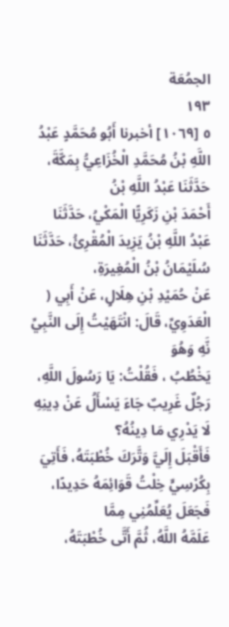الجمُعَة
١٩٣
٥ [١٠٦٩] أخبرنا أَبُو مُحَمَّدٍ عَبْدُ اللَّهِ بْنُ مُحَمَّدِ الْخُزَاعِيُّ بِمَكَّةَ، حَدَّثَنَا عَبْدُ اللَّهِ بْنُ
أَحْمَدَ بْنِ زَكَرِيًّا الْمَكْيُ، حَدَّثَنَا عَبْدُ اللَّهِ بْنُ يَزِيدَ الْمُقْرِئُ، حَدَّثَنَا سُلَيْمَانُ بْنُ الْمُغِيرَةِ،
عَنْ حُمَيْدِ بْنِ هِلَالٍ، عَنْ أَبِي ( الْعَدَوِيِّ، قَالَ: انْتَهَيْتُ إِلَى النَّبِيِّ نَّهِ وَهُوَ
يَخْطُبُ ، فَقُلْتُ: يَا رَسُولَ اللَّهِ، رَجُلٌ غَرِيبٌ جَاءَ يَسْأَلُ عَنْ دِينِهِ لَا يَدْرِي مَا دِينُهُ؟
فَأَقْبَلَ إِلَيَّ وَتَّرَكَ خُطْبَتَهُ، فَأَتِيَ بِكُرْسِيٍّ خِلْتُ قَوَائِمَهُ حَدِيدًا، فَجَعَلَ يُعَلِّمُنِي مِمَّا
عَلَمَّهُ اللَّهُ، ثُمَّ أَتَّى خُطْبَتَهُ،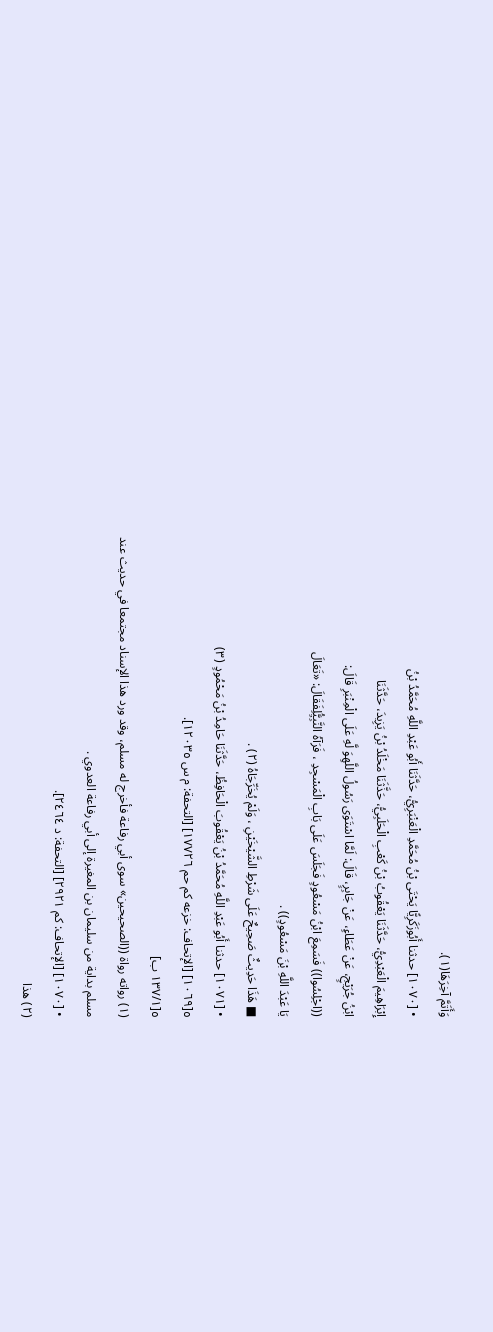وَأَتَمَّ آخِرَهَا(١).
• [١٠٧٠] حدثنا أَبُوزَكَرِيًّا يَحْتَى بْنُ مُحَمَّدِ الْعَنْبَرِيُّ، حَدَّثَنَا أَبُو عَبْدِ اللَّهِ مُحَمَّدُ بْنُ
إِبْرَاهِيمَ الْعَبْدِيُّ، حَدَّثَنَا يَعْقُوبُ بْنُ كَعْبِ الْحَلَبِيُّ، حَذَّثَنَا مَخْلَدُ بْنُ يَزِيدَ، حَدَّثَنَا
ابْنُ جُرَيْجٍ، عَنْ عَطَاءٍ، عَنْ جَابِرٍ، قَالَ: لَمَّا اسْتَوَى رَسُولُ اللَّهِوَ لَّهِ عَلَى الْمِنْبَرِ قَالَ:
((اجْلِسُوا)) فَسَمِعَ ابْنُ مَسْعُودٍ فَجَلَسَ عَلَى بَابِ الْمَسْجِدِ ، فَرَآهُ النَّبِيَُِّلِفَقَالَ: «تَعَالَ
يَا عَبْدَ اللَّهِ بْنَ مَسْعُودٍ)) .
■ هَذَا حَدِيثٌ صَحِيحٌ عَلَى شَرْطِ الشَّيْخَيْنِ ، وَلَمْ يُخَرِّجَاهُ (٢) .
• [١٠٧١] حدثنا أَبُو عَبْدِ اللَّهِ مُحَمَّدُ بْنُ يَعْقُوبَ الْحَافِظُ، حَدَّثَنَا حَامِدُ بْنُ مَحْمُودٍ (٣)
٥[١٠٦٩] [الإتحاف: خزعه كم حم ١٧٧٢٦] [التحفة: م س ١٢٠٣٥].
٥[١٣٧/١ ب]
(١) رواته رواة ((الصحیحین» سوی أبي رفاعة فأخرج له مسلم، وقد ورد هذا الإسناد مجتمعا في حدیث عند
مسلم بداية من سليمان بن المغيرة إلى أبي رفاعة العدوي .
• [١٠٧٠] [الإتحاف: كم ٢٩٢١] [التحفة: د ٢٤٦٤].
(٢) هذا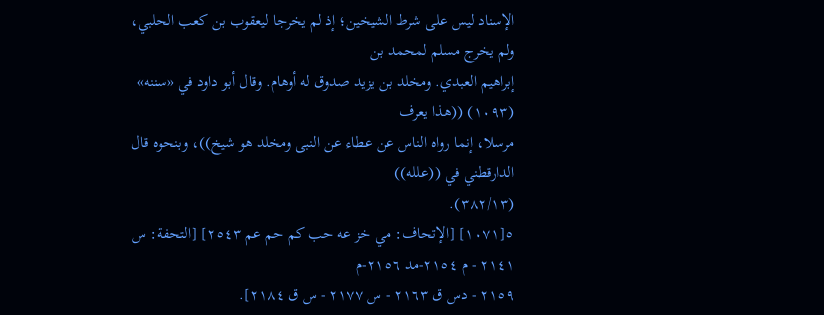الإسناد ليس على شرط الشيخين؛ إذ لم يخرجا ليعقوب بن كعب الحلبي، ولم يخرج مسلم لمحمد بن
إبراهيم العبدي. ومخلد بن يزيد صدوق له أوهام. وقال أبو داود في «سننه» (١٠٩٣) ((هذا يعرف
مرسلا، إنما رواه الناس عن عطاء عن النبى ومخلد هو شيخ))، وبنحوه قال الدارقطني في ((علله))
(٣٨٢/١٣).
٥[١٠٧١] [الإتحاف: مي خز عه حب كم حم عم ٢٥٤٣] [التحفة: س ٢١٤١ - م ٢١٥٤-مد ٢١٥٦-م
٢١٥٩ - دس ق ٢١٦٣ - س ٢١٧٧ - س ق ٢١٨٤].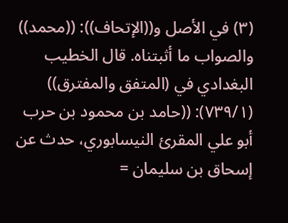(٣) في الأصل و((الإتحاف)): ((محمد)) والصواب ما أثبتناه. قال الخطيب البغدادي في (المتفق والمفترق))
(٧٣٩/١): ((حامد بن محمود بن حرب أبو علي المقرئ النيسابوري، حدث عن إسحاق بن سليمان =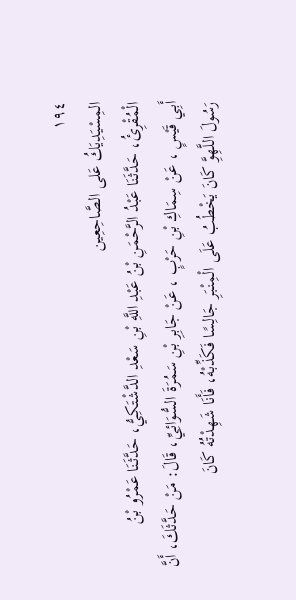١٩٤
المِسْيَدِيَكُ عَلى الصَّاحِعِين
الْمُقْرِئُ، حَدَّثَنَا عَبْدُ الرَّحْمَنِ بْنُ عَبْدِ اللَّهِ بْنِ سَعْدِ الدَّشْتَكِيُّ، حَدَّثَنَا عَمْرُو بْنُ
أَبِي قَيْسٍ ، عَنْ سِمَاكِ بْنِ حَرْبٍ ، عَنْ جَابِرِ بْنِ سَمُرَةَ السُّوَائِيِّ، قَالَ: مَنْ حَدَّثَكَ، أَنَّ
رَسُولَ اللَّهِوَِّ كَانَ يَخْطُبُ عَلَى الْمِنْبَرِ جَالِسًا فَكَذِّبْهُ، فَأَنَا شَهِدْتُهُ كَانَ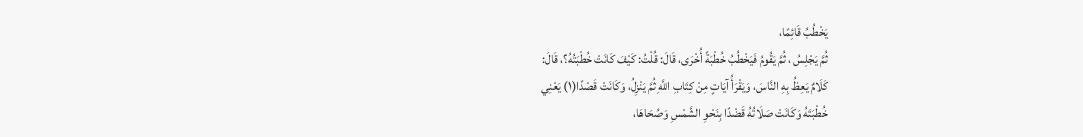يَخْطُبُ قَائِمًا،
ثُمَّ يَجْلِسُ ، ثُمَّ يَقُومُ فَيَخْطُبُ خُطْبَةً أُخْرَى، قَالَ: قُلْتُ: كَيْفَ كَانَتْ خُطْبَتُهُ؟، قَالَ:
كَلَامٌ يَعِظُ بِهِ النَّاسَ، وَيَقْرَأُ آيَاتٍ مِنْ كِتَابِ اللَّهِ ثُمَّ يَنْزِلُ، وَكَانَتْ قَصْدًا(١) يَعْنِي
خُطْبَتَهُ وَكَانَتْ صَلَاتُهُ قَضْدًا بِنَحْوِ الشَّمْسِ وَصُحَاهَا،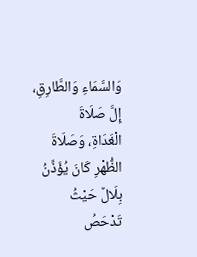وَالسَّمَاءِ وَالطَّارِقِ، إِلَّ صَلَاةَ
الْغَدَاةِ، وَصَلَاةَ الظُّهْرِ كَانَ يُؤَذِّنُ بِلَالٌ حَيْثُ تَدْحَصُ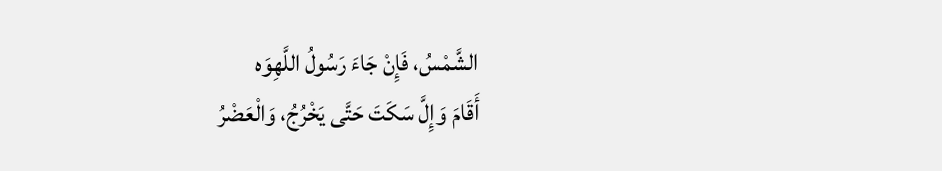الشَّمْسُ، فَإِنْ جَاءَ رَسُولُ اللَّهِوَه
أَقَامَ وَإِلَّ سَكَتَ حَتَّى يَخْرُجُ، وَالْعَضْرُ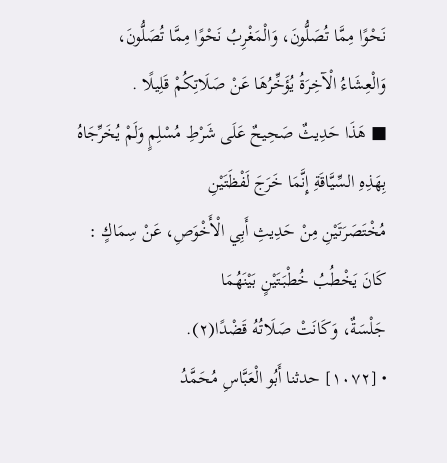نَحْوًا مِمَّا تُصَلُّونَ، وَالْمَغْرِبُ نَحْوًا مِمَّا تُصَلُّونَ،
وَالْعِشَاءُ الْآخِرَةُ يُؤَخِّرُهَا عَنْ صَلَاتِكُمْ قَلِيلًا .
■ هَذَا حَدِيثٌ صَحِيحٌ عَلَى شَرْطِ مُسْلِمٍ وَلَمْ يُخَرِّجَاهُ بِهَذِهِ السِّيَّاقَةِ إِنَّمَا خَرَجَ لَفْظَتَيْنِ
مُخْتَصَرَتَيْنِ مِنْ حَدِيثِ أَبِي الْأَخْوَصِ، عَنْ سِمَاكٍ : كَانَ يَخْطُبُ خُطْبَتَيْنٍ بَيْنَهُمَا
جَلْسَةٌ، وَكَانَتْ صَلَاتُهُ قَضْدًا(٢).
• [١٠٧٢] حدثنا أَبُو الْعَبَّاسِ مُحَمَّدُ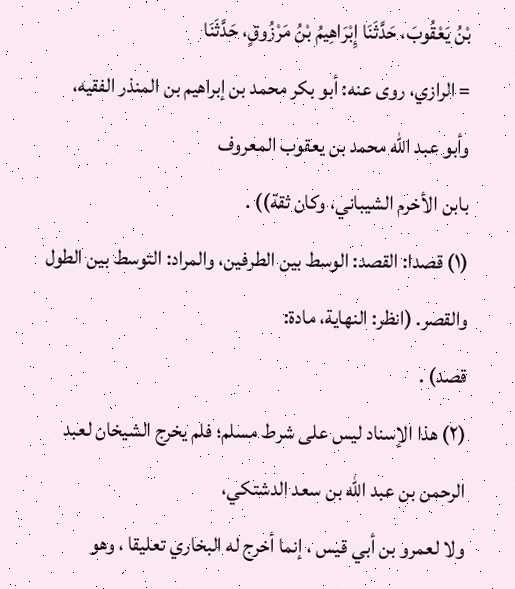بْنُ يَعْقُوبَ، حَدَّثَنَا إِبْرَاهِيمُ بْنُ مَرْزُوقٍ، حَدَّثَنَا
= الرازي، روى عنه: أبو بكر محمد بن إبراهيم بن المنذر الفقيه، وأبو عبد الله محمد بن يعقوب المعروف
بابن الأخرم الشيباني، وكان ثقة)) .
(١) قصدا: القصد: الوسط بين الطرفين، والمراد: التوسط بين الطول والقصر. (انظر: النهاية، مادة:
قصد) .
(٢) هذا الإسناد ليس على شرط مسلم؛ فلم يخرج الشيخان لعبد الرحمن بن عبد الله بن سعد الدشتكي،
ولا لعمرو بن أبي قيس ، إنما أخرج له البخاري تعليقا ، وهو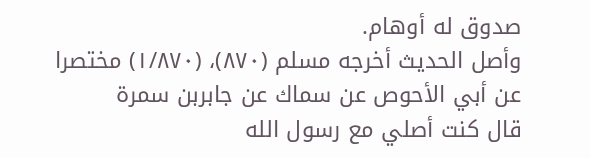صدوق له أوهام.
وأصل الحديث أخرجه مسلم (٨٧٠)، (١/٨٧٠) مختصرا عن أبي الأحوص عن سماك عن جابربن سمرة
قال کنت أصلي مع رسول الله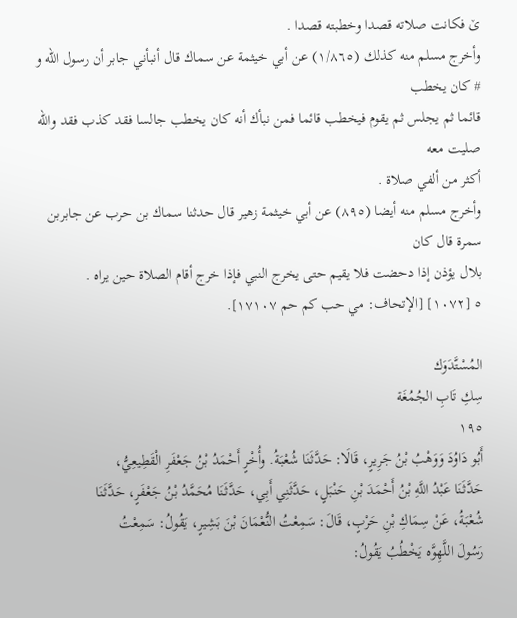ێ فكانت صلاته قصدا وخطبته قصدا .
وأخرج مسلم منه كذلك (١/٨٦٥) عن أبي خيثمة عن سماك قال أنبأني جابر أن رسول اللّه و # كان يخطب
قائما ثم يجلس ثم يقوم فيخطب قائما فمن نبأك أنه كان يخطب جالسا فقد كذب فقد والله صليت معه
أكثر من ألفي صلاة .
وأخرج مسلم منه أيضا (٨٩٥) عن أبي خيثمة زهير قال حدثنا سماك بن حرب عن جابربن سمرة قال كان
بلال يؤذن إذا دحضت فلا يقيم حتى يخرج النبي فإذا خرج أقام الصلاة حين يراه .
٥ [١٠٧٢] [الإتحاف: مي حب كم حم ١٧١٠٧].

المُسْتَّدَوَك
سِكِ تَابِ الجُمُغَة
١٩٥
أَبُو دَاوُدَ وَوَهْبُ بْنُ جَرِيرٍ، قَالَا: حَدَّثَنَا شُعْبَةُ. وأُخْرٍ أَحْمَدُ بْنُ جَعْفَرِ الْقَطِيعِيُّ،
حَدَّثَنَا عَبْدُ اللَّهِ بْنُ أَحْمَدَ بْنِ حَنْبَلٍ، حَدَّثَنِي أَبِي، حَدَّثَنَا مُحَمَّدُ بْنُ جَعْفَرٍ، حَدَّثَنَا
شُعْبَةُ، عَنْ سِمَاكِ بْنِ حَرْبٍ، قَالَ: سَمِعْتُ النُّعْمَانَ بْنَ بَشِيرٍ، يَقُولُ: سَمِعْتُ
رَسُولَ اللَّهِوَّه يَخْطُبُ يَقُولُ: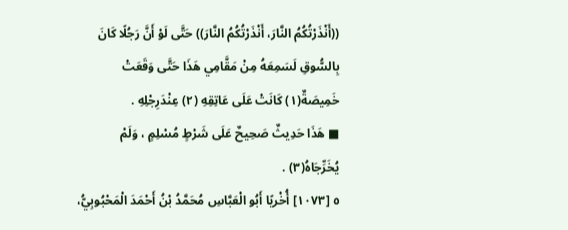((أَنْذَرْتُكُمُ النَّارَ، أَنْذَرْتُكُمُ النَّارَ)) حَتَّى لَوْ أَنَّ رَجُلًا كَانَ
بِالسُّوقِ لَسَمِعَهُ مِنْ مَقَّامِي هَذَا حَتَّى وَقَعَتْ خَمِيصَةٌ(١) كَانَتْ عَلَى عَاتِقِهِ (٢) عِنْدَرِجْلِهِ .
■ هَذَا حَدِيثٌ صَحِيحٌ عَلَى شَرْطٍ مُسْلِمٍ ، وَلَمْ يُخَرِّجَاهُ(٣) .
٥ [١٠٧٣] أُخْريًا أَبُو الْعَبَّاسِ مُحَمَّدُ بْنُ أَحْمَدَ الْمَحْبُوبِيُّ،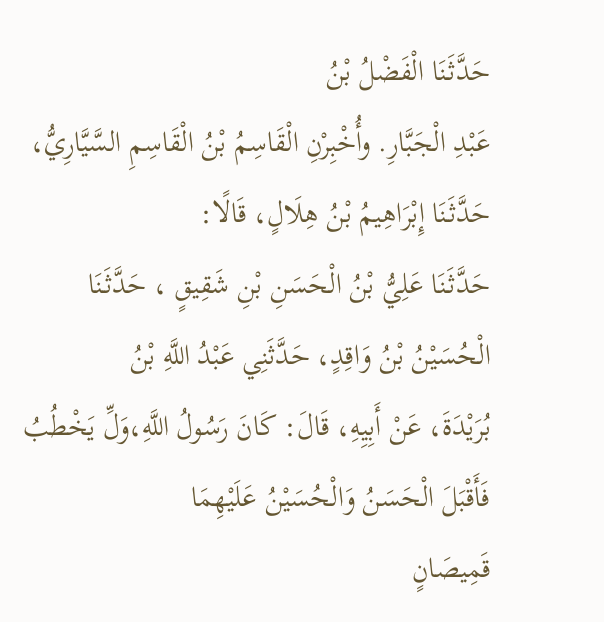حَدَّثَنَا الْفَضْلُ بْنُ
عَبْدِ الْجَبَّارِ. وأُخْبِرْنِ الْقَاسِمُ بْنُ الْقَاسِمِ السَّيَّارِيُّ، حَدَّثَنَا إِبْرَاهِيمُ بْنُ هِلَالٍ، قَالًا:
حَدَّثَنَا عَلِيُّ بْنُ الْحَسَنِ بْنِ شَقِيقٍ ، حَدَّثَنَا الْحُسَيْنُ بْنُ وَاقِدٍ، حَدَّثَنِي عَبْدُ اللَّهِ بْنُ
بُرَيْدَةَ، عَنْ أَبِيِهِ، قَالَ: كَانَ رَسُولُ اللَّهِ،وَلِّ يَخْطُبُ فَأَقْبَلَ الْحَسَنُ وَالْحُسَيْنُ عَلَيْهِمَا
قَمِيصَانٍ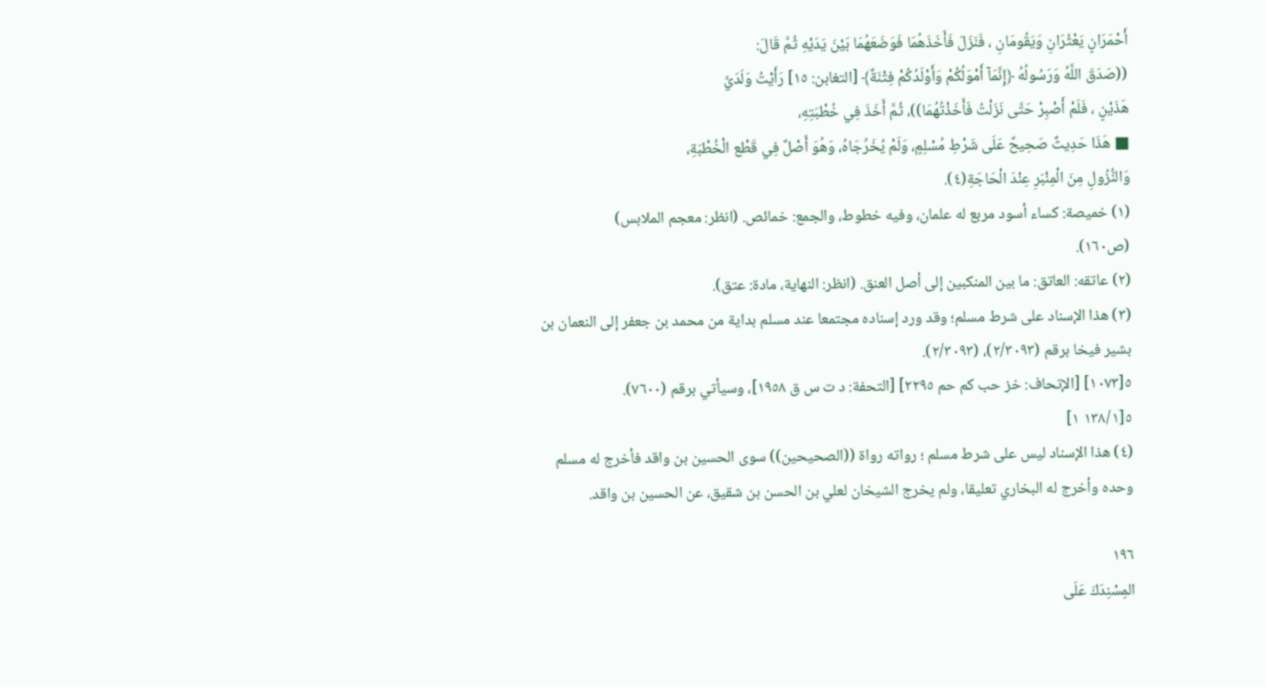أَحْمَرَانٍ يَعْثُرَانِ وَيَقُومَانِ ، فَنَزَلَ فَأَخَذَهُمَا فَوَضَعَهُمَا بَيْنَ يَدَيْهِ ثُمَّ قَالَ:
((صَدَقَ اللَّهُ وَرَسُولُهُ ﴿إِنَّمَآ أَمْوَلُكُمْ وَأَوْلَدُكُمْ فِتْنَةٌ﴾ [التغابن: ١٥] رَأَيْتُ وَلَدَيَّ
هَذَيْنٍ ، فَلَمْ أَصْبِرْ حَتَّى نَزَلْتُ فَأَخَذْتُهُمَا))، ثُمَّ أَخَذَ فِي خُطْبَتِهِ،
■ هَذَا حَدِيثٌ صَحِيحٌ عَلَى شَرْطِ مُسْلِمٍ، وَلَمْ يُخَرِّجَاهُ، وَهُوَ أَصْلٌ فِي قَطْع الْخُطْبَةِ،
وَالنُّزُولِ مِنَ الْمِنْبَرِ عِنْدَ الْحَاجَةِ(٤).
(١) خميصة: كساء أسود مربع له علمان، وفيه خطوط، والجمع: خمائص. (انظر: معجم الملابس)
(ص١٦٠).
(٢) عاتقه: العاتق: ما بين المنكبين إلى أصل العنق. (انظر: النهاية، مادة: عتق).
(٣) هذا الإسناد على شرط مسلم؛ وقد ورد إسناده مجتمعا عند مسلم بداية من محمد بن جعفر إلى النعمان بن
بشير فيخا برقم (٢/٣٠٩٣)، (٢/٣٠٩٣).
٥[١٠٧٣] [الإتحاف: خز حب كم حم ٢٢٩٥] [التحفة: د ت س ق ١٩٥٨]، وسيأتي برقم (٧٦٠٠).
٥[١٣٨/١ ١]
(٤) هذا الإسناد ليس على شرط مسلم ؛ رواته رواة ((الصحيحين)) سوى الحسين بن واقد فأخرج له مسلم
وحده وأخرج له البخاري تعليقا، ولم يخرج الشيخان لعلي بن الحسن بن شقيق، عن الحسين بن واقد.

١٩٦
المِسْنِدَكَ عَلَى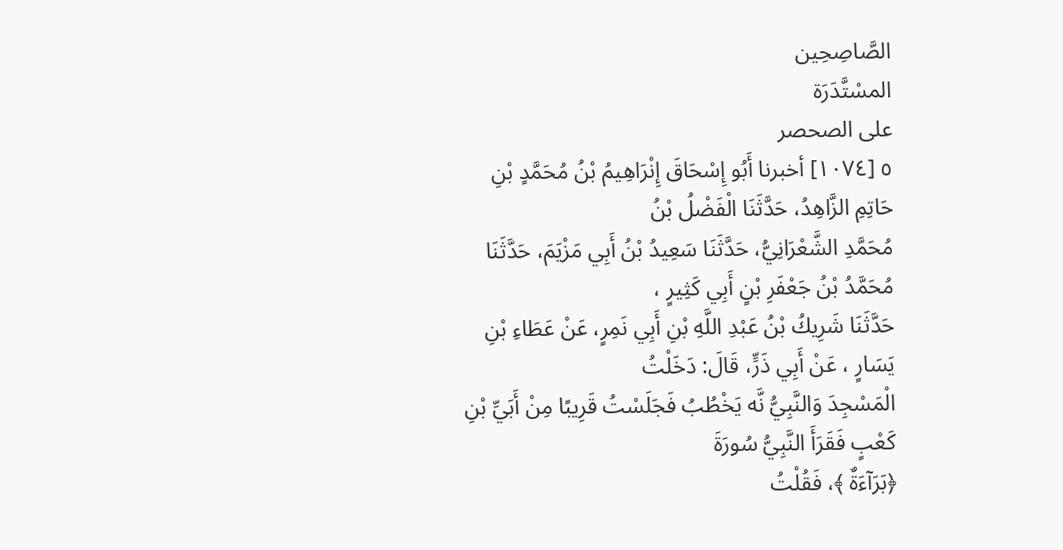الصَّاصِحِين
المسْتَّدَرَة
على الصحصر
٥ [١٠٧٤] أخبرنا أَبُو إِسْحَاقَ إِنْرَاهِيمُ بْنُ مُحَمَّدٍ بْنِ حَاتِمِ الزَّاهِدُ، حَدَّثَنَا الْفَضْلُ بْنُ
مُحَمَّدِ الشَّعْرَانِيُّ، حَدَّثَنَا سَعِيدُ بْنُ أَبِي مَزْيَمَ، حَدَّثَنَا مُحَمَّدُ بْنُ جَعْفَرِ بْنٍ أَبِي كَثِيرٍ ،
حَدَّثَنَا شَرِيكُ بْنُ عَبْدِ اللَّهِ بْنِ أَبِي نَمِرٍ، عَنْ عَطَاءِ بْنِ يَسَارٍ ، عَنْ أَبِي ذَرٍّ، قَالَ: دَخَلْتُ
الْمَسْجِدَ وَالنَّبِيُّ نَّه يَخْطُبُ فَجَلَسْتُ قَرِيبًا مِنْ أَبَيِّ بْنِ كَعْبٍ فَقَرَأَ النَّبِيُّ سُورَةَ
﴿بَرَآءَةٌ ﴾، فَقُلْتُ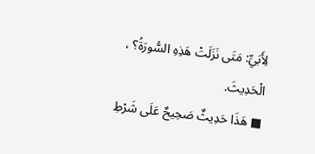لِأَبَيِّ: مَتَى نَزَلَتْ هَذِهِ السُّورَةُ؟ ، الْحَدِيثَ.
■ هَذَا حَدِيثٌ صَحِيحٌ عَلَى شَرْطِ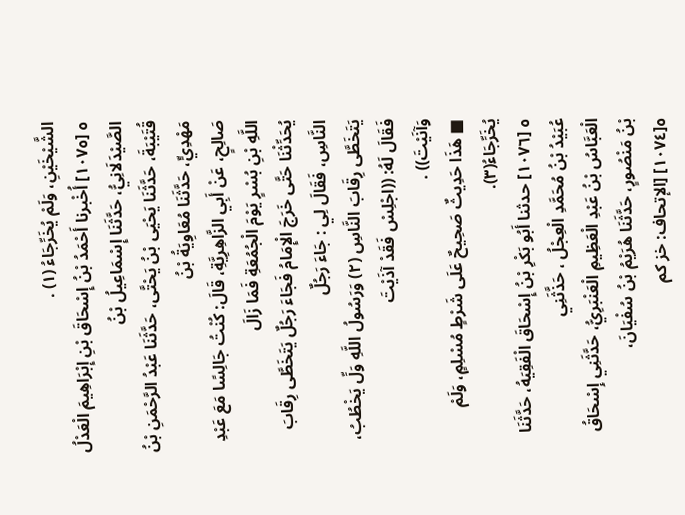الشَّيْخَيْنِ، وَلَمْ يُخَرِّجَاءُ (١) .
٥ [١٠٧٥] أُخْبرنا أَحْمَدُ بْنُ إِسْحَاقَ بْنِ إِبْرَاهِيمَ الْعَدْلُ الصَّيْدَلَانِيُّ، حَدَّثَنَا إِسْمَاعِيلُ بْنُ
قُتَيْبَةَ، حَدَّثَنَا يَحْيَى بْنُ يَحْتَّى، حَدَّثَنَا عَبْدُ الرَّحْمَنِ بْنُ مَهْدِيٍّ، حَدَّثَنَا مُعَاوِيَةُ بْنُ
صَالِحٍ، عَنْ أَبِي الزَّاهِرِيَّةِ، قَالَ: كُنْتُ جَالِسًا مَعَ عَبْدِ اللَّهِ بْنِ بُسْرٍ يَوْمَ الْجُمُعَةِ فَمَا زَالَ
يُحَدِّثْنَا حَتَّى خَرَجَ الْإِمَامُ فَجَاءَ رَجُلٌ يَتَخَطَّى رِقَابَ النَّاسِ، فَقَالَ لِي : جَاءَ رَجُلٌ
يَتَخَطَّى رِقَابَ النَّاسِ (٢) وَرَسُولُ اللَّهِ وَلِّ يَخْطُبُ، فَقَالَ لَهُ: ((اجْلِسْ فَقَدْ آذَيْتَ
وَآنَيْتَ)) .
■ هَذَا حَدِيثٌ صَحِيحٌ عَلَى شَرْطٍ مُسْلِمٍ، وَلَمْ يُخَرِّجَاءُ(٣).
٥ [١٠٧٦] حدثنا أَبُو بَكْرِ بْنُ إِسْحَاقَ الْفَقِيَهُ، حَدَّثَنَا عُبَيْدُ بْنُ مُحَمَّدِ الْعِجْلُ ، حَذَّثَنِي
الْعَبَّاسُ بْنُ عَبْدِ الْعَظِيمِ الْعَنْبَرِيُّ، حَدَّثَنِي إِسْحَاقُ بْنُ مَنْصُورٍ، حَدَّثَنَا هُرَيْمُ بْنُ سُفْيَانَ،
٥[١٠٧٤] [الإتحاف: خز کم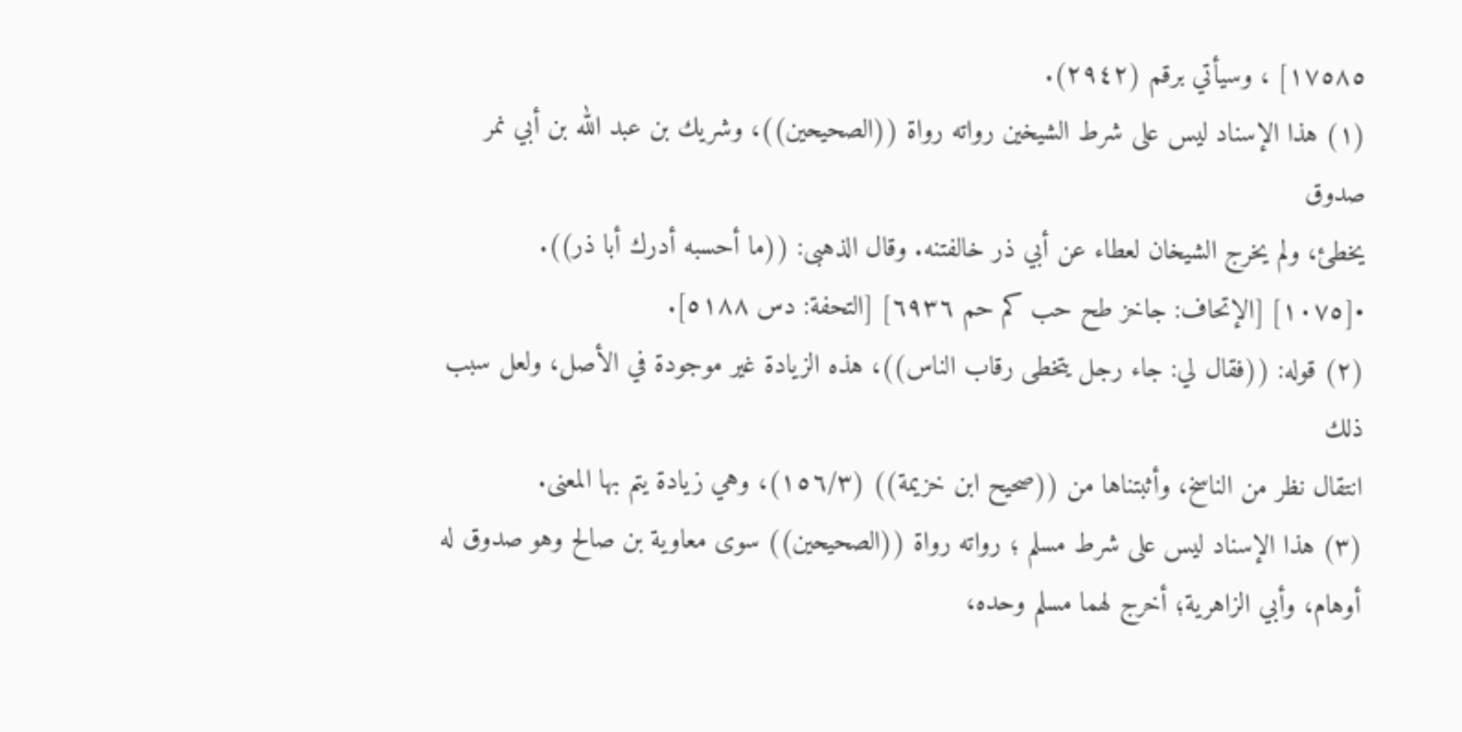١٧٥٨٥] ، وسيأتي برقم (٢٩٤٢).
(١) هذا الإسناد ليس على شرط الشيخين رواته رواة ((الصحيحين))، وشريك بن عبد الله بن أبي نمر صدوق
يخطئ، ولم يخرج الشيخان لعطاء عن أبي ذر خالفتنه. وقال الذهبى: ((ما أحسبه أدرك أبا ذر)).
•[١٠٧٥] [الإتحاف: جاخز طح حب كم حم ٦٩٣٦] [التحفة: دس ٥١٨٨].
(٢) قوله: ((فقال لي: جاء رجل يتخطى رقاب الناس))، هذه الزيادة غير موجودة في الأصل، ولعل سبب ذلك
انتقال نظر من الناسخ، وأثبتناها من ((صحيح ابن خزيمة)) (١٥٦/٣)، وهي زيادة يتم بها المعنى.
(٣) هذا الإسناد ليس على شرط مسلم ؛ رواته رواة ((الصحيحين)) سوى معاوية بن صالح وهو صدوق له
أوهام، وأبي الزاهرية؛ أخرج لهما مسلم وحده،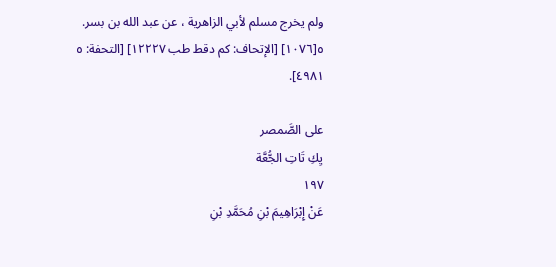ولم يخرج مسلم لأبي الزاهرية ، عن عبد الله بن بسر.
٥[١٠٧٦] [الإتحاف: كم دقط طب ١٢٢٢٧] [التحفة: ٥ ٤٩٨١].

على الصَّمصر
يِكِ تَاتِ الجُّعَّة
١٩٧
عَنْ إِبْرَاهِيمَ بْنِ مُحَمَّدِ بْنِ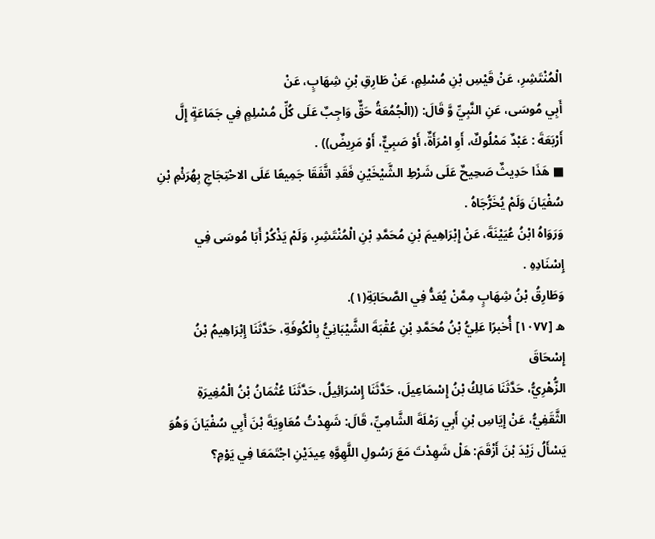الْمُنْتَشِرِ، عَنْ قَيْسِ بْنِ مُسْلِمٍ، عَنْ طَارِقِ بْنِ شِهَابٍ، عَنْ
أَبِي مُوسَى، عَنِ النَّبِيِّ وَّ قَالَ: ((الْجُمُعَةُ حَقٌّ وَاجِبٌ عَلَى كُلِّ مُسْلِمٍ فِي جَمَاعَةٍ إِلَّ
أَرْبَعَةَ : عَبْدٌ مَمْلُوكٌ، أَوِ امْرَأَةٌ، أَوْ صَبِيٌّ، أَوْ مَرِيضٌ)) .
■ هَذَا حَدِيثٌ صَحِيحٌ عَلَى شَرْطِ الشَّيْخَيْنِ فَقَدِ اتَّفَقَا جَمِيعًا عَلَى الاحْتِجَاجِ بِهُرَئْمِ بْنِ
سُفْيَانَ وَلَمْ يُخَرُّجَاهُ .
وَرَوَاهُ ابْنُ عُيَيْنَةَ، عَنْ إِبْرَاهِيمَ بْنِ مُحَمَّدِ بْنِ الْمُنْتَشِرِ، وَلَمْ يَذْكُرْ أَبَا مُوسَى فِي
إِسْنَادِهِ .
وَطَارِقُ بْنُ شِهَابٍ مِمَّنْ يُعَدُّ فِي الصَّحَابَةِ(١).
ه [١٠٧٧] أُخبرًا عَلِيُّ بْنُ مُحَمَّدِ بْنِ عُقْبَةَ الشَّيْبَانِيُّ بِالْكُوفَةِ، حَدَّثَنَا إِبْرَاهِيمُ بْنُ إِسْحَاقَ
الزُّهْرِيُّ، حَدَّثَنَا مَالِكُ بْنُ إِسْمَاعِيلَ، حَدَّثَنَا إِسْرَائِيلُ، حَدَّثَنَا عُثْمَانُ بْنُ الْمُغِيرَةِ
الثَّقَفِيُّ، عَنْ إِيَاسِ بْنِ أَبِي رَمْلَةَ الشَّامِيِّ، قَالَ: شَهِدْتُ مُعَاوِيَةَ بْنَ أَبِي سُفْيَانَ وَهُوَ
يَسْأَلُ زَيْدَ بْنَ أَزْقَمَ: هَلْ شَهِدْتَ مَعَ رَسُولِ اللَّهِوَّهِ عِيدَيْنِ اجْتَمَعَا فِي يَوْمِ؟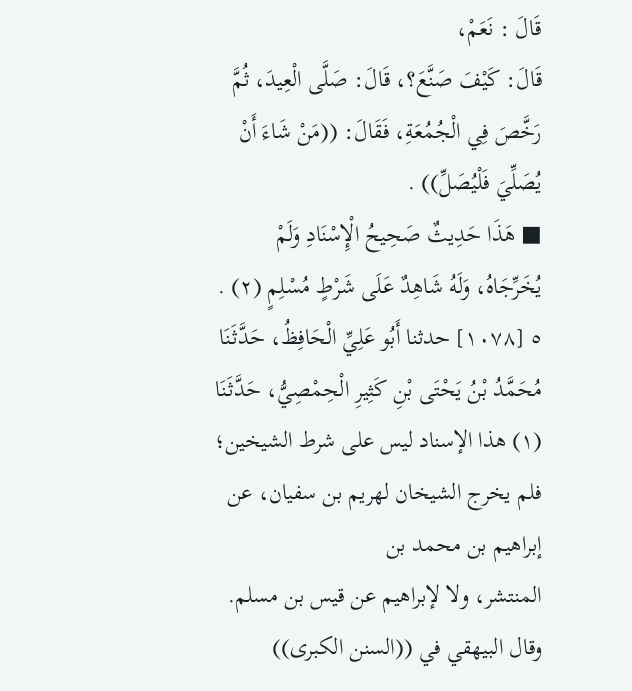قَالَ : نَعَمْ،
قَالَ: كَيْفَ صَنَّعَ؟، قَالَ: صَلَّى الْعِيدَ، ثُمَّ رَخَّصَ فِي الْجُمُعَةِ، فَقَالَ: ((مَنْ شَاءَ أَنْ
يُصَلِّيَ فَلْيُصَلِّ)) .
■ هَذَا حَدِيثٌ صَحِيحُ الْإِسْنَادِ وَلَمْ يُخَرِّجَاهُ، وَلَهُ شَاهِدٌ عَلَى شَرْطٍ مُسْلِمٍ (٢) .
٥ [١٠٧٨] حدثنا أَبُو عَلِيِّ الْحَافِظُ، حَدَّثَنَا مُحَمَّدُ بْنُ يَحْتَى بْنِ كَثِيرِ الْحِمْصِيُّ، حَدَّثَنَا
(١) هذا الإسناد ليس على شرط الشيخين؛ فلم يخرج الشيخان لهريم بن سفيان، عن إبراهيم بن محمد بن
المنتشر، ولا لإبراهيم عن قيس بن مسلم. وقال البيهقي في ((السنن الكبرى))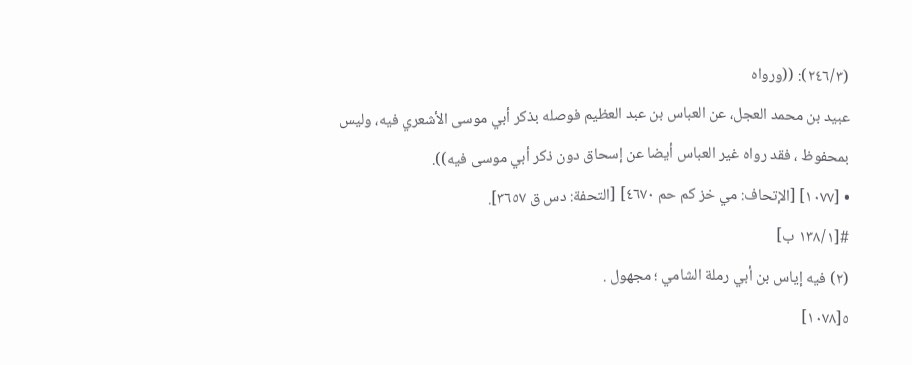(٢٤٦/٣): ((ورواه
عبيد بن محمد العجل، عن العباس بن عبد العظيم فوصله بذكر أبي موسى الأشعري فیه، وليس
بمحفوظ ، فقد رواه غیر العباس أیضا عن إسحاق دون ذکر أبي موسى فيه)).
• [١٠٧٧] [الإتحاف: مي خز كم حم ٤٦٧٠] [التحفة: دس ق ٣٦٥٧].
#[١٣٨/١ ب]
(٢) فيه إياس بن أبي رملة الشامي ؛ مجهول .
٥[١٠٧٨]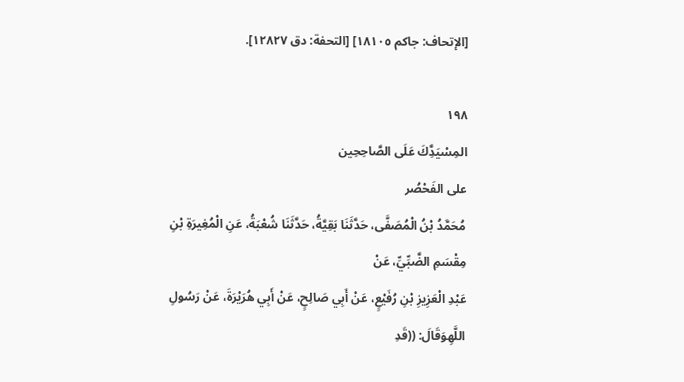[الإتحاف: جاكم ١٨١٠٥] [التحفة: دق ١٢٨٢٧].

١٩٨
المِسْيَدَِّكَ عَلَى الصَّاحِحِين
على الفَحْصُر
مُحَمَّدُ بْنُ الْمُصَفَّى، حَدَّثَنَا بَقِيَّةُ، حَدَّثَنَا شُعْبَةُ، عَنِ الْمُغِيرَةِ بْنِ مِقْسَمِ الضَّبِّيِّ، عَنْ
عَبْدِ الْعَزِيزِ بْنِ رُفَيْعٍ، عَنْ أَبِي صَالِحٍ، عَنْ أَبِي هُرَيْرَةَ، عَنْ رَسُولِ اللَّهِوَقَالَ: ((قَدِ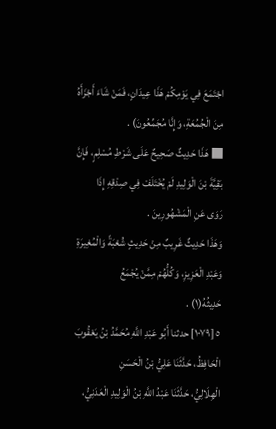اجْتَمَعَ فِي يَوْمِكُمْ هَذَا عِيدَانٍ، فَمَنْ شَاءَ أَجْزَأَهُ مِنَ الْجُمُعَةِ، وَإِنَّا مُجَمِّعُونَ) .
■ هَذَا حَدِيثٌ صَحِيحٌ عَلَى شَرْطِ مُسْلِمٍ، فَإِنَّ بَقِيَّةَ بْنَ الْوَلِيدِ لَمْ يُخْتَلَفْ فِي صِدْقِهِ إِذَا
رَوَى عَنِ الْمَشْهُورِینَ .
وَهَذَا حَدِيثٌ غَرِيبٌ مِنْ حَدِيثٍ شُعْبَةً وَالْمُغِيرَةِ وَعَبْدِ الْعَزِيزِ، وَكُلُّهُمْ مِمَّنْ يُجْمَعُ
حَدِيثُهُ(١) .
٥ [١٠٧٩] حدثنا أَبُو عَبْدِ اللَّهِ مُحَمَّدُ بْنُ يَعْقُوبَ الْحَافِظُ، حَدَّثَنَا عَلِيُّ بْنُ الْحَسَنِ
الْهِلَالِيُّ، حَدَّثَنَا عَبْدُ اللَّهِ بْنُ الْوَلِيدِ الْعَدَنِيُّ،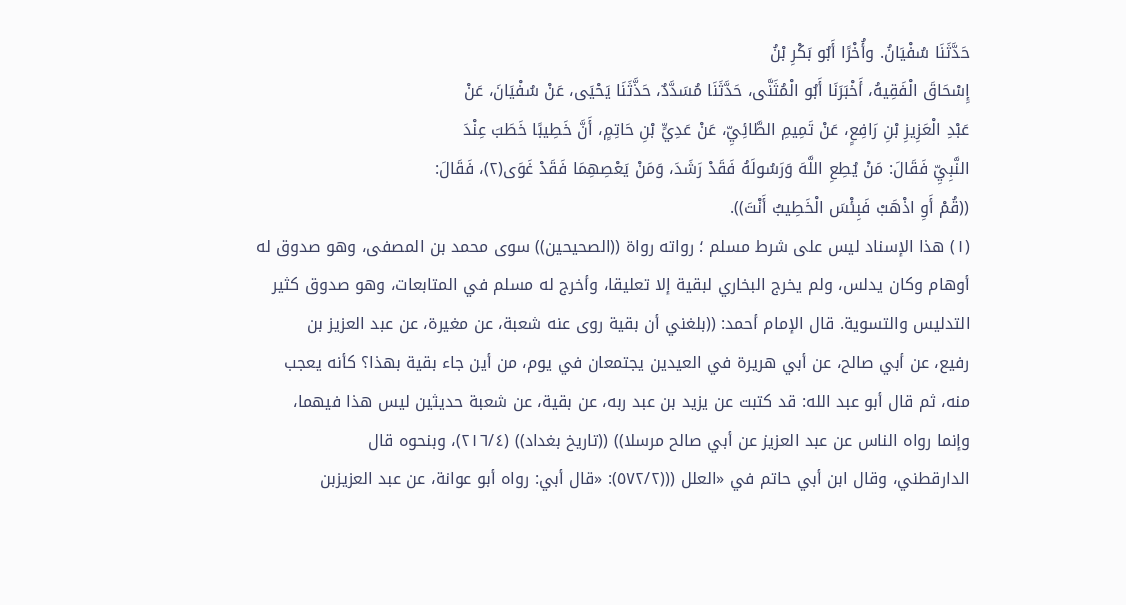حَدَّثَنَا سُفْيَانُ. وأُخْرًا أَبُو بَكْرِ بْنُ
إِسْحَاقَ الْفَقِيهُ، أَخْبَرَنَا أَبُو الْمُثَنَّى، حَدَّثَنَا مُسَدَّدٌ، حَذَّثَنَا يَحْيَى، عَنْ سُفْيَانَ، عَنْ
عَبْدِ الْعَزِيزِ بْنِ رَافِعٍ، عَنْ تَمِيمِ الطَّائِيِّ، عَنْ عَدِيٍّ بْنِ حَاتِمٍ، أَنَّ خَطِيبًا خَطَبَ عِنْدَ
النَّبِيِّ فَقَالَ: مَنْ يُطِعِ اللَّهَ وَرَسُولَهُ فَقَدْ رَشَدَ، وَمَنْ يَعْصِهِمَا فَقَدْ غَوَى(٢)، فَقَالَ:
((قُمْ أَوِ اذْهَبْ فَبِئْسَ الْخَطِيبُ أَنْتَ)).
(١) هذا الإسناد ليس على شرط مسلم ؛ رواته رواة ((الصحيحين)) سوى محمد بن المصفى، وهو صدوق له
أوهام وكان يدلس، ولم يخرج البخاري لبقية إلا تعليقا، وأخرج له مسلم في المتابعات، وهو صدوق کثیر
التدليس والتسوية. قال الإمام أحمد: ((بلغني أن بقية روى عنه شعبة، عن مغيرة، عن عبد العزيز بن
رفيع، عن أبي صالح، عن أبي هريرة في العيدين يجتمعان في يوم، من أين جاء بقية بهذا؟ كأنه يعجب
منه، ثم قال أبو عبد الله: قد كتبت عن يزيد بن عبد ربه، عن بقية، عن شعبة حديثين ليس هذا فيهما،
وإنما رواه الناس عن عبد العزيز عن أبي صالح مرسلا)) ((تاريخ بغداد)) (٢١٦/٤)، وبنحوه قال
الدارقطني، وقال ابن أبي حاتم في «العلل (((٥٧٢/٢): «قال أبي: رواه أبو عوانة، عن عبد العزيزبن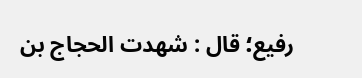رفيع؛ قال : شهدت الحجاج بن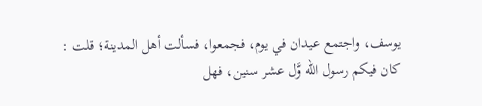يوسف، واجتمع عيدان في يوم، فجمعوا، فسألت أهل المدينة؛ قلت :
كان فيكم رسول اللّه وَّل عشر سنين، فهل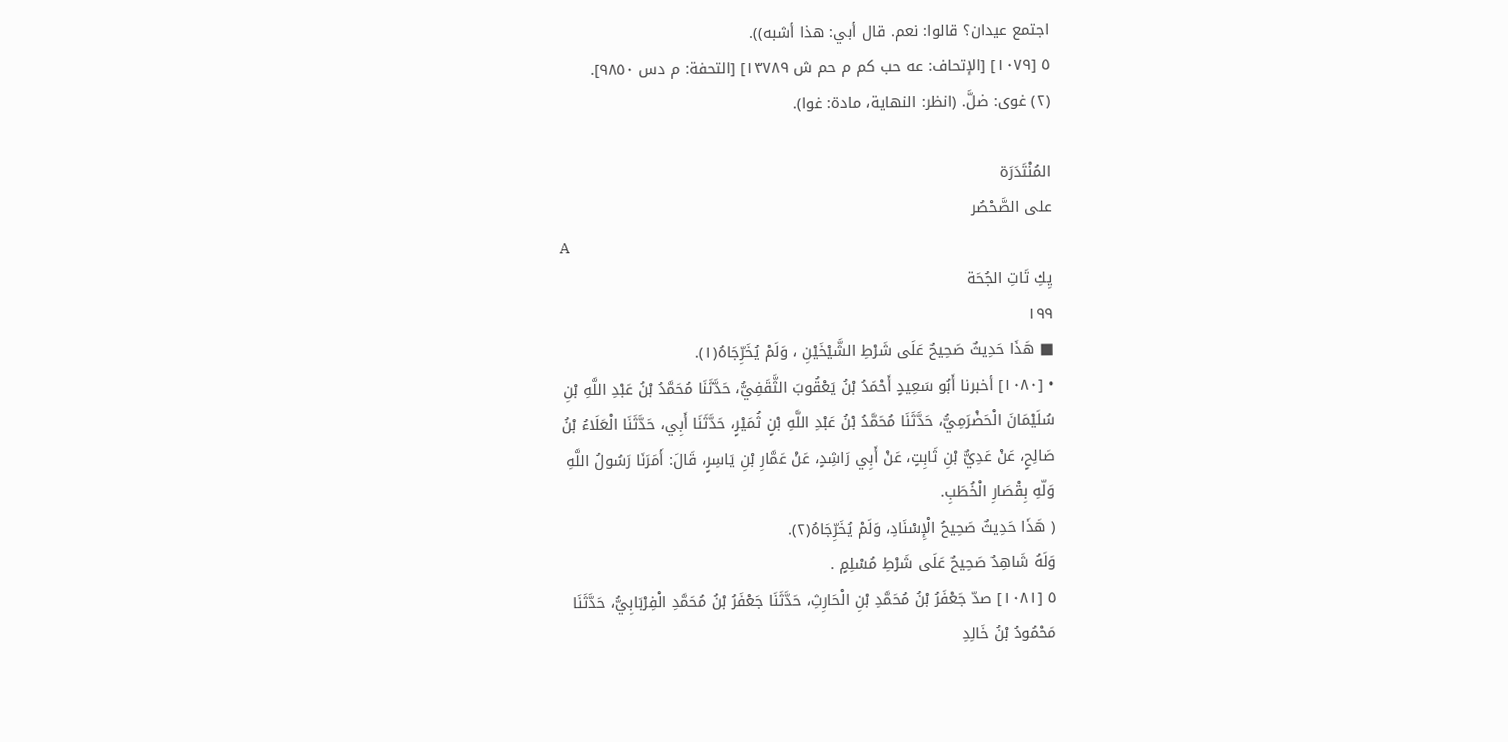اجتمع عيدان؟ قالوا: نعم. قال أبي: هذا أشبه)).
٥ [١٠٧٩] [الإتحاف: عه حب كم م حم ش ١٣٧٨٩] [التحفة: م دس ٩٨٥٠].
(٢) غوى: ضلَّ. (انظر: النهاية، مادة: غوا).

المُنْتَدَرَة
على الصَّحْصُر
A
يِكِ تَاتِ الجُحَة
١٩٩
■ هَذَا حَدِيثٌ صَحِيحٌ عَلَى شَرْطِ الشَّيْخَيْنِ ، وَلَمْ يُخَرِّجَاهُ(١).
• [١٠٨٠] أخبرنا أَبُو سَعِيدٍ أَحْمَدُ بْنُ يَعْقُوبَ الثَّقَفِيُّ، حَدَّثَنَا مُحَمَّدُ بْنُ عَبْدِ اللَّهِ بْنِ
سُلَيْمَانَ الْحَضْرَمِيُّ، حَدَّثَنَا مُحَمَّدُ بْنُ عَبْدِ اللَّهِ بْنٍ ثُمَيْرٍ، حَدَّثَنَا أَبِي، حَدَّثَنَا الْعَلَاءُ بْنُ
صَالِحٍ، عَنْ عَدِيٌّ بْنِ ثَابِتٍ، عَنْ أَبِي رَاشِدٍ، عَنْ عَمَّارِ بْنِ يَاسِرٍ، قَالَ: أَمَرَنَا رَسُولُ اللَّهِ
وَلّهِ بِقْصَارِ الْخُطَبِ.
( هَذَا حَدِيثٌ صَحِيحُ الْإِسْنَادِ، وَلَمْ يُخَرِّجَاهُ(٢).
وَلَهُ شَاهِدٌ صَحِيحٌ عَلَى شَرْطِ مُسْلِمٍ .
٥ [١٠٨١] صدّ جَعْفَرُ بْنُ مُحَمَّدِ بْنِ الْحَارِثِ، حَدَّثَنَا جَعْفَرُ بْنُ مُحَمَّدِ الْفِرْبَابِيُّ، حَدَّثَنَا
مَحْمُودُ بْنُ خَالِدِ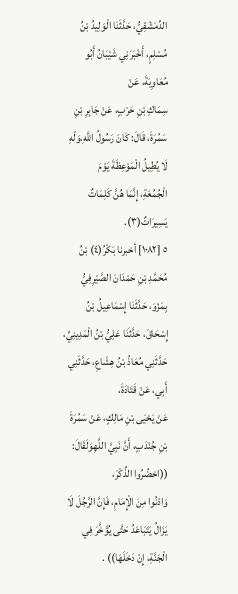الدِّمَشْقِيُّ، حَدَّثَنَا الْوَلِيدُ بْنُ مُسْلِمٍ، أَخْبَرَنِي شَيْبَانُ أَبُو مُعَاوِيَةَ، عَنْ
سِمَاكِ بْنِ حَرْبٍ، عَنْ جَابِرِ بْنِ سَمُرَةَ، قَالَ: كَانَ رَسُولُ اللَّهِ،وَلّهِ لَا يُطِيلُ الْمَوْعِظَةَ يَوْمَ
الْجُمُعَةِ، إِنَّمَا هُنَّ كَلِمَاتٌ يَسِيرَاتٌ(٣).
٥ [١٠٨٢] أخبرنا بَكْرُ(٤) بْنُ مُحَمَّدِ بْنِ حَمْدَانَ الصَّيْرِفِيُّ بِمَزْوَ، حَدَّثَنَا إِسْمَاعِيلُ بْنُ
إِسْحَاقَ، حَدَّثَنَا عَلِيُّ بْنُ الْمَدِينِيِّ، حَدَّثَنِي مُعَاذُ بْنُ هِشَاعِ، حَدَّثَنِي أَبِي، عَنْ قَتَادَةَ،
عَنْ يَحْيَى بْنِ مَالِكٍ، عَنْ سَمُرَةَ بْنِ جُنْدَبٍ، أَنَّ نَبِيَّ اللَّهِوَلَقَالَ: ((اخضُرُوا الذِّكْرَ،
وَادْنُوا مِنَ الْإِمَامِ، فَإِنَّ الرَّجُلَ لَا يَزَالُ يَتَبَاعَدُ حَتَّى يُؤَخَّرَ فِي الْجَنَّةِ، إِنْ دَخَلَهَا)) .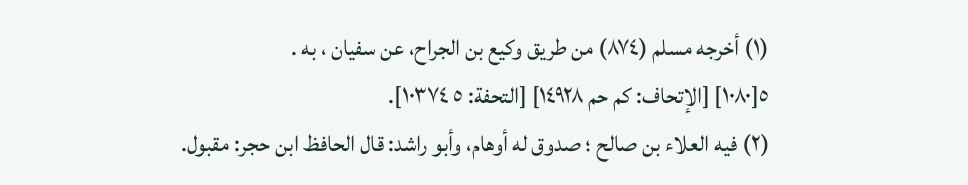(١) أخرجه مسلم (٨٧٤) من طريق وكيع بن الجراح، عن سفيان ، به .
٥[١٠٨٠] [الإتحاف: كم حم ١٤٩٢٨] [التحفة: ٥ ١٠٣٧٤].
(٢) فيه العلاء بن صالح ؛ صدوق له أوهام، وأبو راشد: قال الحافظ ابن حجر: مقبول.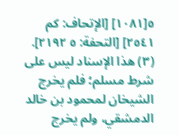٥[١٠٨١] [الإتحاف: كم ٢٥٤١] [التحفة: ٥ ٢١٩٢].
(٣) هذا الإسناد ليس على شرط مسلم؛ فلم يخرج الشيخان لمحمود بن خالد الدمشقي، ولم يخرج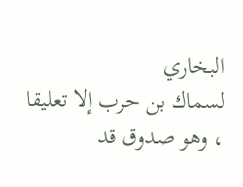البخاري
لسماك بن حرب إلا تعليقا ، وهو صدوق قد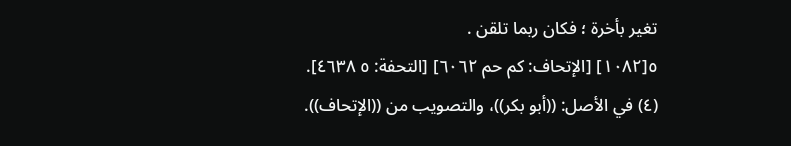تغير بأخرة ؛ فكان ربما تلقن .
٥[١٠٨٢] [الإتحاف: كم حم ٦٠٦٢] [التحفة: ٥ ٤٦٣٨].
(٤) في الأصل: ((أبو بكر))، والتصويب من ((الإتحاف)).